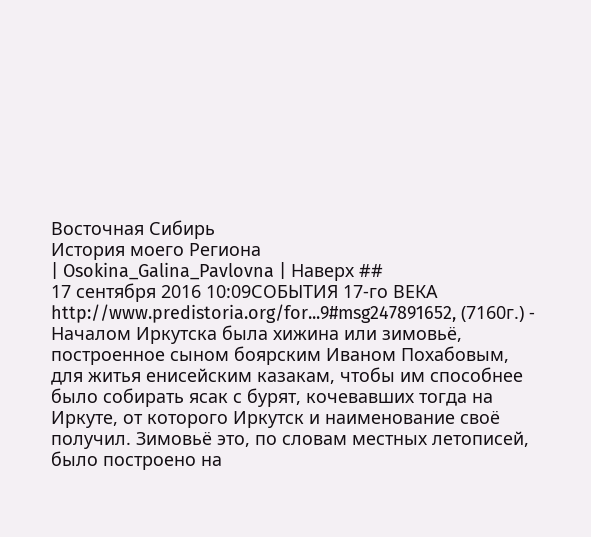Восточная Сибирь
История моего Региона
| Osokina_Galina_Pavlovna | Наверх ##
17 сентября 2016 10:09СОБЫТИЯ 17-го ВЕКА http://www.predistoria.org/for...9#msg247891652, (7160г.) - Началом Иркутска была хижина или зимовьё, построенное сыном боярским Иваном Похабовым, для житья енисейским казакам, чтобы им способнее было собирать ясак с бурят, кочевавших тогда на Иркуте, от которого Иркутск и наименование своё получил. Зимовьё это, по словам местных летописей, было построено на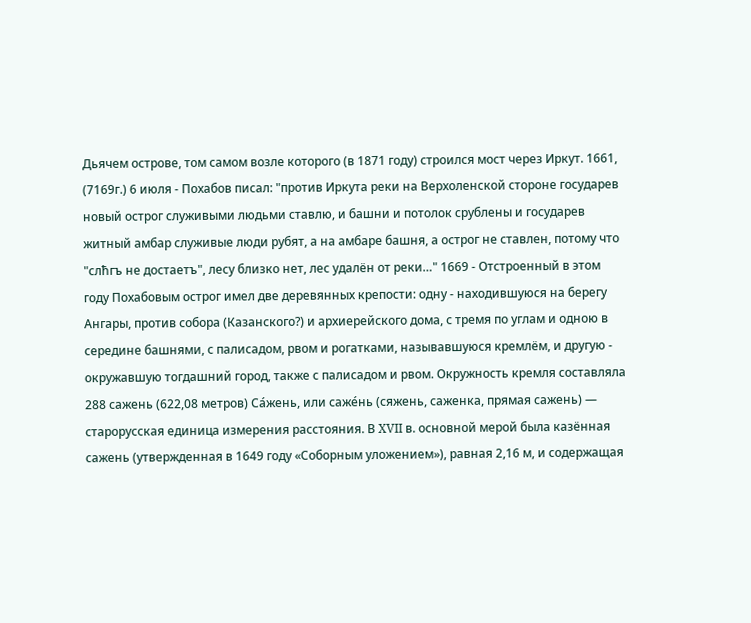Дьячем острове, том самом возле которого (в 1871 году) строился мост через Иркут. 1661, (7169г.) 6 июля - Похабов писал: "против Иркута реки на Верхоленской стороне государев новый острог служивыми людьми ставлю, и башни и потолок срублены и государев житный амбар служивые люди рубят, а на амбаре башня, а острог не ставлен, потому что "слћгъ не достаетъ", лесу близко нет, лес удалён от реки…" 1669 - Отстроенный в этом году Похабовым острог имел две деревянных крепости: одну - находившуюся на берегу Ангары, против собора (Казанского?) и архиерейского дома, с тремя по углам и одною в середине башнями, с палисадом, рвом и рогатками, называвшуюся кремлём, и другую - окружавшую тогдашний город, также с палисадом и рвом. Окружность кремля составляла 288 сажень (622,08 метров) Са́жень, или саже́нь (сяжень, саженка, прямая сажень) — старорусская единица измерения расстояния. В XVII в. основной мерой была казённая сажень (утвержденная в 1649 году «Соборным уложением»), равная 2,16 м, и содержащая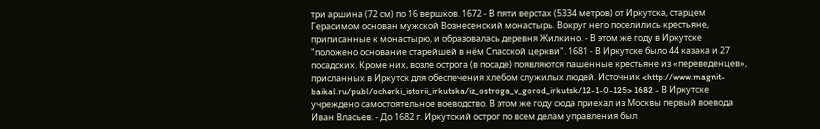три аршина (72 см) по 16 вершков. 1672 - В пяти верстах (5334 метров) от Иркутска, старцем Герасимом основан мужской Вознесенский монастырь. Вокруг него поселились крестьяне, приписанные к монастырю, и образовалась деревня Жилкино. - В этом же году в Иркутске "положено основание старейшей в нём Спасской церкви". 1681 - В Иркутске было 44 казака и 27 посадских. Кроме них, возле острога (в посаде) появляются пашенные крестьяне из «переведенцев», присланных в Иркутск для обеспечения хлебом служилых людей. Источник <http://www.magnit-baikal.ru/publ/ocherki_istorii_irkutska/iz_ostroga_v_gorod_irkutsk/12-1-0-125> 1682 - В Иркутске учреждено самостоятельное воеводство. В этом же году сюда приехал из Москвы первый воевода Иван Власьев. - До 1682 г. Иркутский острог по всем делам управления был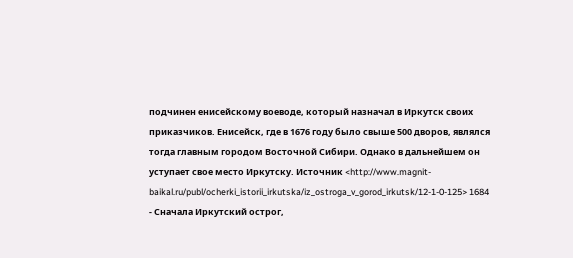подчинен енисейскому воеводе, который назначал в Иркутск своих приказчиков. Енисейск, где в 1676 году было свыше 500 дворов, являлся тогда главным городом Восточной Сибири. Однако в дальнейшем он уступает свое место Иркутску. Источник <http://www.magnit-baikal.ru/publ/ocherki_istorii_irkutska/iz_ostroga_v_gorod_irkutsk/12-1-0-125> 1684 - Сначала Иркутский острог,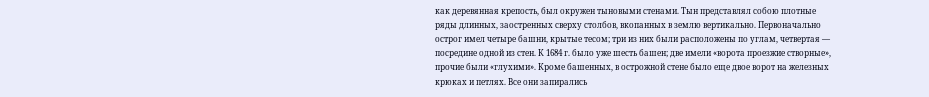как деревянная крепость, был окружен тыновыми стенами. Тын представлял собою плотные ряды длинных, заостренных сверху столбов, вкопанных в землю вертикально. Первоначально острог имел четыре башни, крытые тесом; три из них были расположены по углам, четвертая — посредине одной из стен. К 1684 г. было уже шесть башен; две имели «ворота проезжие створные», прочие были «глухими». Кроме башенных, в острожной стене было еще двое ворот на железных крюках и петлях. Все они запирались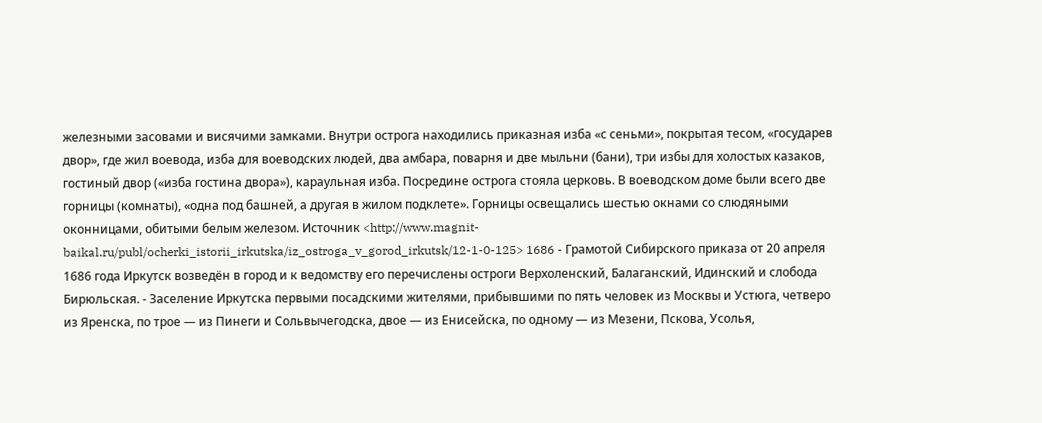железными засовами и висячими замками. Внутри острога находились приказная изба «с сеньми», покрытая тесом, «государев двор», где жил воевода, изба для воеводских людей, два амбара, поварня и две мыльни (бани), три избы для холостых казаков, гостиный двор («изба гостина двора»), караульная изба. Посредине острога стояла церковь. В воеводском доме были всего две горницы (комнаты), «одна под башней, а другая в жилом подклете». Горницы освещались шестью окнами со слюдяными оконницами, обитыми белым железом. Источник <http://www.magnit-baikal.ru/publ/ocherki_istorii_irkutska/iz_ostroga_v_gorod_irkutsk/12-1-0-125> 1686 - Грамотой Сибирского приказа от 20 апреля 1686 года Иркутск возведён в город и к ведомству его перечислены остроги Верхоленский, Балаганский, Идинский и слобода Бирюльская. - Заселение Иркутска первыми посадскими жителями, прибывшими по пять человек из Москвы и Устюга, четверо из Яренска, по трое — из Пинеги и Сольвычегодска, двое — из Енисейска, по одному — из Мезени, Пскова, Усолья,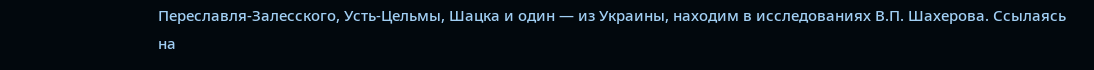Переславля-Залесского, Усть-Цельмы, Шацка и один — из Украины, находим в исследованиях В.П. Шахерова. Ссылаясь на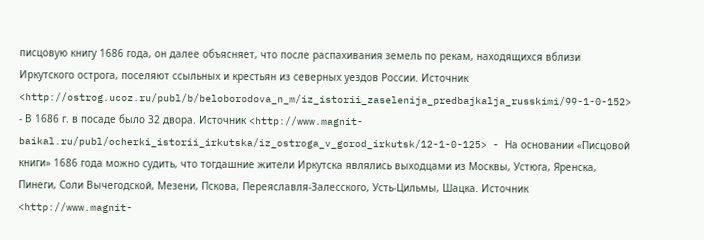писцовую книгу 1686 года, он далее объясняет, что после распахивания земель по рекам, находящихся вблизи Иркутского острога, поселяют ссыльных и крестьян из северных уездов России. Источник <http://ostrog.ucoz.ru/publ/b/beloborodova_n_m/iz_istorii_zaselenija_predbajkalja_russkimi/99-1-0-152> - В 1686 г. в посаде было 32 двора. Источник <http://www.magnit-baikal.ru/publ/ocherki_istorii_irkutska/iz_ostroga_v_gorod_irkutsk/12-1-0-125> - На основании «Писцовой книги» 1686 года можно судить, что тогдашние жители Иркутска являлись выходцами из Москвы, Устюга, Яренска, Пинеги, Соли Вычегодской, Мезени, Пскова, Переяславля-Залесского, Усть-Цильмы, Шацка. Источник <http://www.magnit-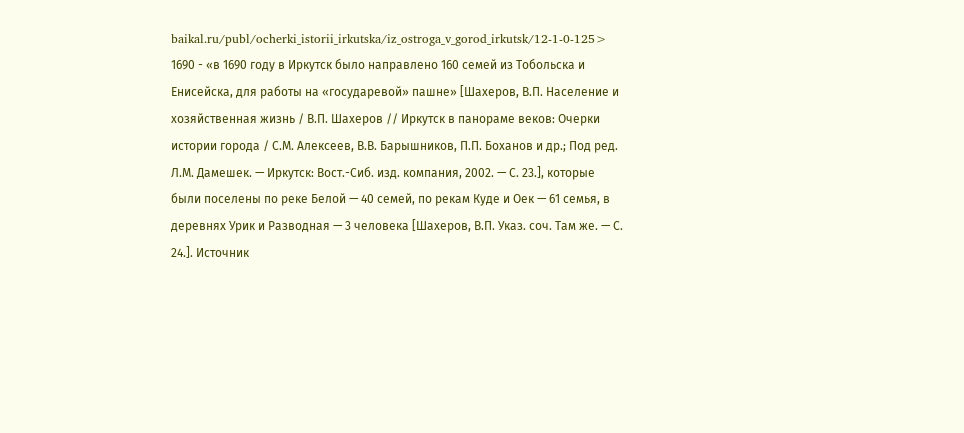baikal.ru/publ/ocherki_istorii_irkutska/iz_ostroga_v_gorod_irkutsk/12-1-0-125> 1690 - «в 1690 году в Иркутск было направлено 160 семей из Тобольска и Енисейска, для работы на «государевой» пашне» [Шахеров, В.П. Население и хозяйственная жизнь / В.П. Шахеров // Иркутск в панораме веков: Очерки истории города / С.М. Алексеев, В.В. Барышников, П.П. Боханов и др.; Под ред. Л.М. Дамешек. — Иркутск: Вост.-Сиб. изд. компания, 2002. — С. 23.], которые были поселены по реке Белой — 40 семей, по рекам Куде и Оек — 61 семья, в деревнях Урик и Разводная — 3 человека [Шахеров, В.П. Указ. соч. Там же. — С. 24.]. Источник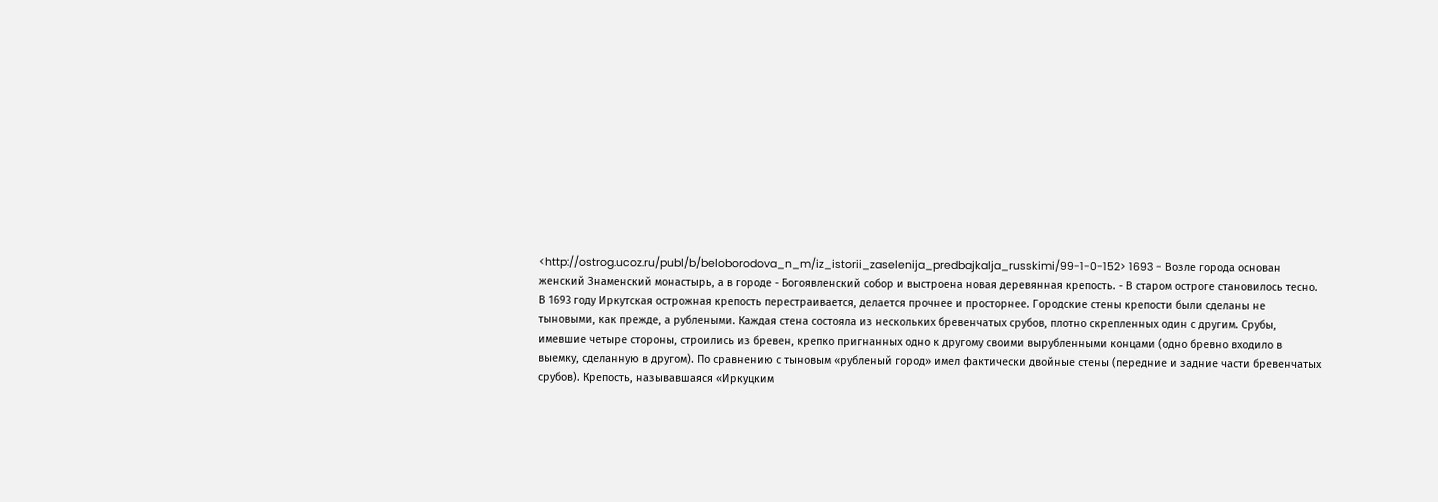<http://ostrog.ucoz.ru/publ/b/beloborodova_n_m/iz_istorii_zaselenija_predbajkalja_russkimi/99-1-0-152> 1693 - Возле города основан женский Знаменский монастырь, а в городе - Богоявленский собор и выстроена новая деревянная крепость. - В старом остроге становилось тесно. В 1693 году Иркутская острожная крепость перестраивается, делается прочнее и просторнее. Городские стены крепости были сделаны не тыновыми, как прежде, а рублеными. Каждая стена состояла из нескольких бревенчатых срубов, плотно скрепленных один с другим. Срубы, имевшие четыре стороны, строились из бревен, крепко пригнанных одно к другому своими вырубленными концами (одно бревно входило в выемку, сделанную в другом). По сравнению с тыновым «рубленый город» имел фактически двойные стены (передние и задние части бревенчатых срубов). Крепость, называвшаяся «Иркуцким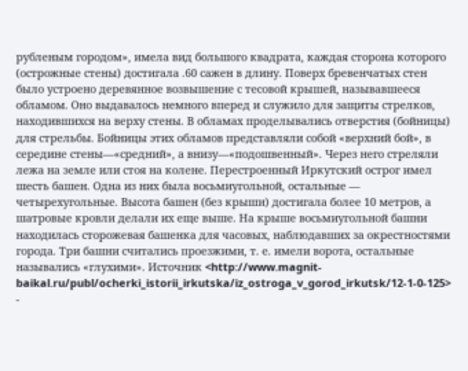рубленым городом», имела вид большого квадрата, каждая сторона которого (острожные стены) достигала .60 сажен в длину. Поверх бревенчатых стен было устроено деревянное возвышение с тесовой крышей, называвшееся обламом. Оно выдавалось немного вперед и служило для защиты стрелков, находившихся на верху стены. В обламах проделывались отверстия (бойницы) для стрельбы. Бойницы этих обламов представляли собой «верхний бой», в середине стены—«средний», а внизу—«подошвенный». Через него стреляли лежа на земле или стоя на колене. Перестроенный Иркутский острог имел шесть башен. Одна из них была восьмиугольной, остальные — четырехугольные. Высота башен (без крыши) достигала более 10 метров, а шатровые кровли делали их еще выше. На крыше восьмиугольной башни находилась сторожевая башенка для часовых, наблюдавших за окрестностями города. Три башни считались проезжими, т. е. имели ворота, остальные назывались «глухими». Источник <http://www.magnit-baikal.ru/publ/ocherki_istorii_irkutska/iz_ostroga_v_gorod_irkutsk/12-1-0-125> -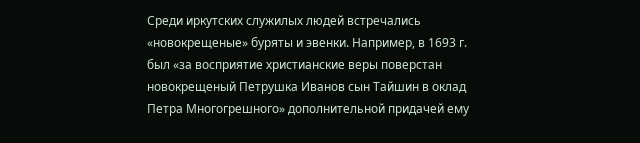Среди иркутских служилых людей встречались «новокрещеные» буряты и эвенки. Например, в 1693 г. был «за восприятие христианские веры поверстан новокрещеный Петрушка Иванов сын Тайшин в оклад Петра Многогрешного» дополнительной придачей ему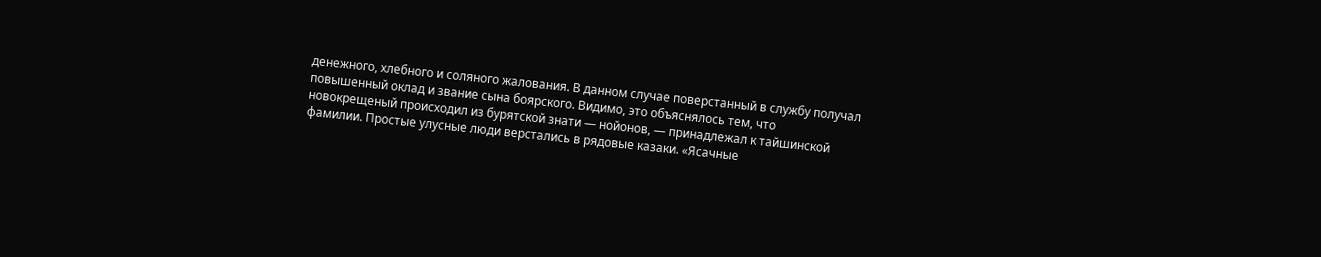денежного, хлебного и соляного жалования. В данном случае поверстанный в службу получал повышенный оклад и звание сына боярского. Видимо, это объяснялось тем, что новокрещеный происходил из бурятской знати — нойонов, — принадлежал к тайшинской фамилии. Простые улусные люди верстались в рядовые казаки. «Ясачные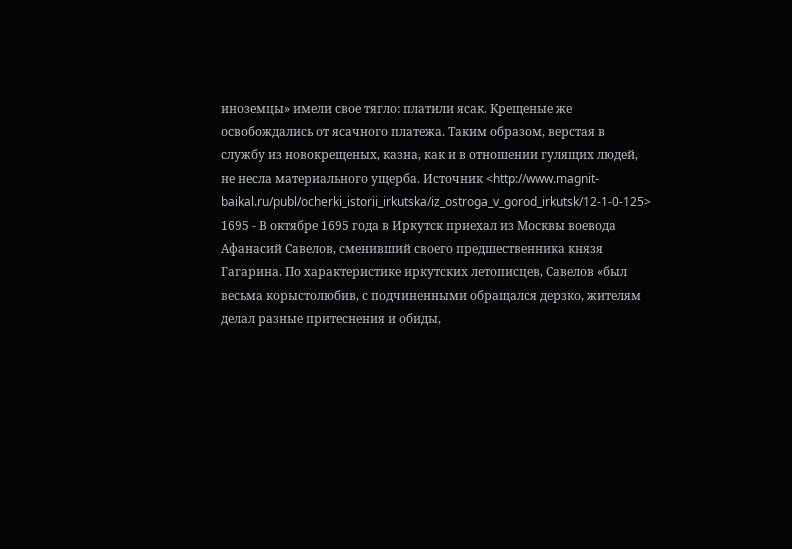иноземцы» имели свое тягло: платили ясак. Крещеные же освобождались от ясачного платежа. Таким образом, верстая в службу из новокрещеных, казна, как и в отношении гулящих людей, не несла материального ущерба. Источник <http://www.magnit-baikal.ru/publ/ocherki_istorii_irkutska/iz_ostroga_v_gorod_irkutsk/12-1-0-125> 1695 - В октябре 1695 года в Иркутск приехал из Москвы воевода Афанасий Савелов, сменивший своего предшественника князя Гагарина. По характеристике иркутских летописцев, Савелов «был весьма корыстолюбив, с подчиненными обращался дерзко, жителям делал разные притеснения и обиды,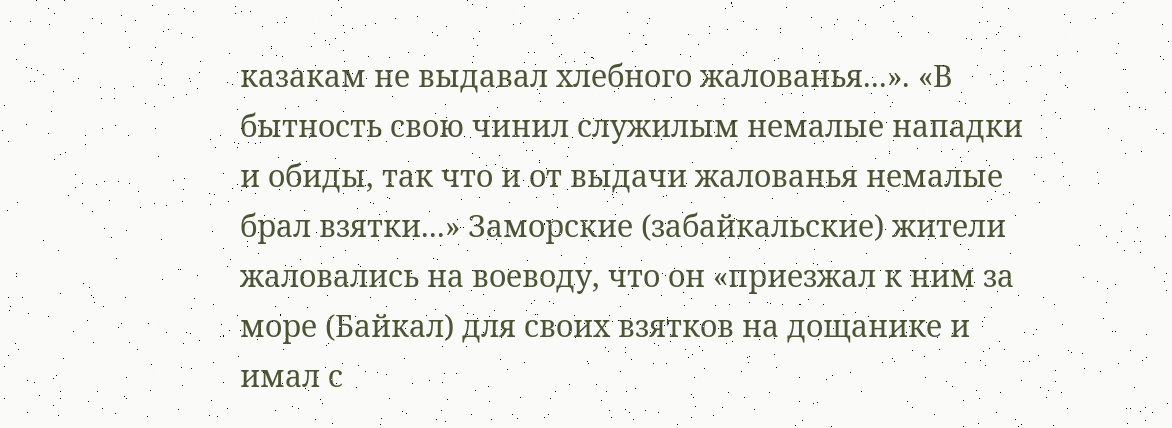казакам не выдавал хлебного жалованья...». «В бытность свою чинил служилым немалые нападки и обиды, так что и от выдачи жалованья немалые брал взятки...» Заморские (забайкальские) жители жаловались на воеводу, что он «приезжал к ним за море (Байкал) для своих взятков на дощанике и имал с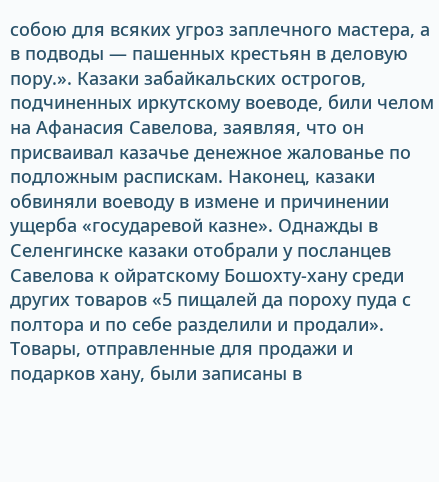собою для всяких угроз заплечного мастера, а в подводы — пашенных крестьян в деловую пору.». Казаки забайкальских острогов, подчиненных иркутскому воеводе, били челом на Афанасия Савелова, заявляя, что он присваивал казачье денежное жалованье по подложным распискам. Наконец, казаки обвиняли воеводу в измене и причинении ущерба «государевой казне». Однажды в Селенгинске казаки отобрали у посланцев Савелова к ойратскому Бошохту-хану среди других товаров «5 пищалей да пороху пуда с полтора и по себе разделили и продали». Товары, отправленные для продажи и подарков хану, были записаны в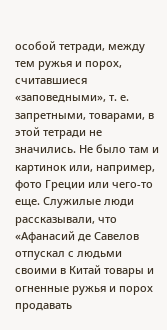особой тетради, между тем ружья и порох, считавшиеся «заповедными», т. е. запретными, товарами, в этой тетради не значились. Не было там и картинок или, например, фото Греции или чего-то еще. Служилые люди рассказывали, что «Афанасий де Савелов отпускал с людьми своими в Китай товары и огненные ружья и порох продавать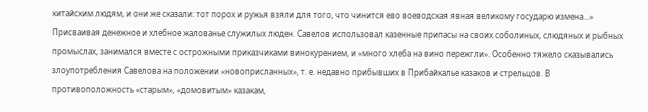китайским людям, и они же сказали: тот порох и ружья взяли для того, что чинится ево воеводская явная великому государю измена...» Присваивая денежное и хлебное жалованье служилых люден. Савелов использовал казенные припасы на своих соболиных, слюдяных и рыбных промыслах, занимался вместе с острожными приказчиками винокурением, и «много хлеба на вино пережгли». Особенно тяжело сказывались злоупотребления Савелова на положении «новоприсланных», т. е. недавно прибывших в Прибайкалье казаков и стрельцов. В противоположность «старым», «домовитым» казакам,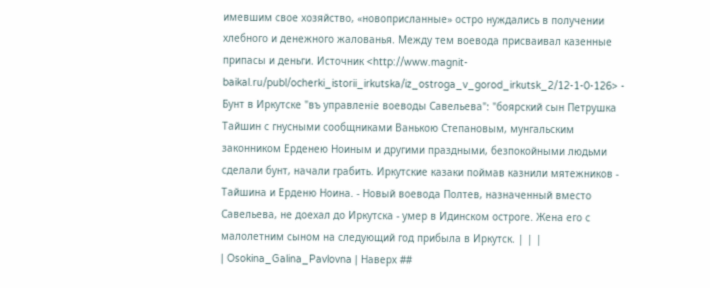имевшим свое хозяйство, «новоприсланные» остро нуждались в получении хлебного и денежного жалованья. Между тем воевода присваивал казенные припасы и деньги. Источник <http://www.magnit-baikal.ru/publ/ocherki_istorii_irkutska/iz_ostroga_v_gorod_irkutsk_2/12-1-0-126> - Бунт в Иркутске "въ управленiе воеводы Савельева": "боярский сын Петрушка Тайшин с гнусными сообщниками Ванькою Степановым, мунгальским законником Ерденею Ноиным и другими праздными, безпокойными людьми сделали бунт, начали грабить. Иркутские казаки поймав казнили мятежников - Тайшина и Ерденю Ноина. - Новый воевода Полтев, назначенный вместо Савельева, не доехал до Иркутска - умер в Идинском остроге. Жена его с малолетним сыном на следующий год прибыла в Иркутск. | | |
| Osokina_Galina_Pavlovna | Наверх ##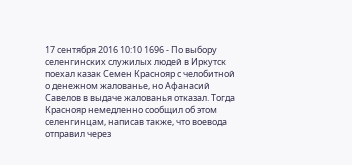17 сентября 2016 10:10 1696 - По выбору селенгинских служилых людей в Иркутск поехал казак Семен Краснояр с челобитной о денежном жалованье, но Афанасий Савелов в выдаче жалованья отказал. Тогда Краснояр немедленно сообщил об этом селенгинцам, написав также, что воевода отправил через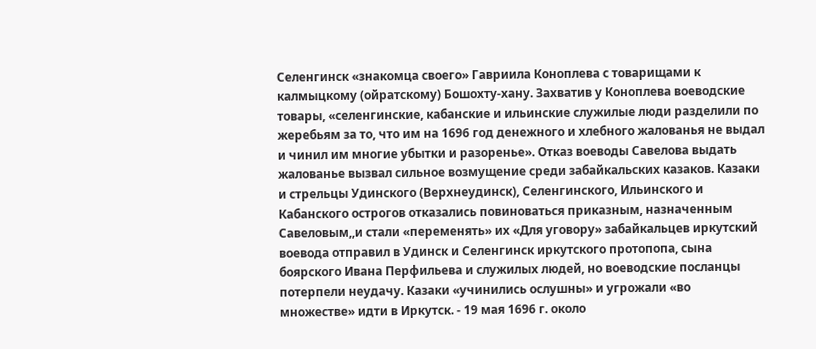Селенгинск «знакомца своего» Гавриила Коноплева с товарищами к калмыцкому (ойратскому) Бошохту-хану. Захватив у Коноплева воеводские товары, «селенгинские, кабанские и ильинские служилые люди разделили по жеребьям за то, что им на 1696 год денежного и хлебного жалованья не выдал и чинил им многие убытки и разоренье». Отказ воеводы Савелова выдать жалованье вызвал сильное возмущение среди забайкальских казаков. Казаки и стрельцы Удинского (Верхнеудинск), Селенгинского, Ильинского и Кабанского острогов отказались повиноваться приказным, назначенным Савеловым,,и стали «переменять» их «Для уговору» забайкальцев иркутский воевода отправил в Удинск и Селенгинск иркутского протопопа, сына боярского Ивана Перфильева и служилых людей, но воеводские посланцы потерпели неудачу. Казаки «учинились ослушны» и угрожали «во множестве» идти в Иркутск. - 19 мая 1696 г. около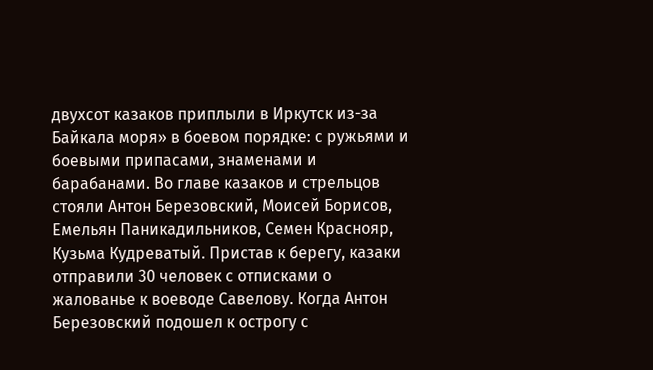двухсот казаков приплыли в Иркутск из-за Байкала моря» в боевом порядке: с ружьями и боевыми припасами, знаменами и барабанами. Во главе казаков и стрельцов стояли Антон Березовский, Моисей Борисов, Емельян Паникадильников, Семен Краснояр, Кузьма Кудреватый. Пристав к берегу, казаки отправили 30 человек с отписками о жалованье к воеводе Савелову. Когда Антон Березовский подошел к острогу с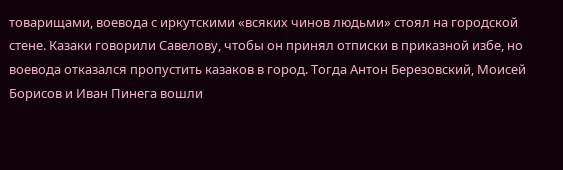товарищами, воевода с иркутскими «всяких чинов людьми» стоял на городской стене. Казаки говорили Савелову, чтобы он принял отписки в приказной избе, но воевода отказался пропустить казаков в город. Тогда Антон Березовский, Моисей Борисов и Иван Пинега вошли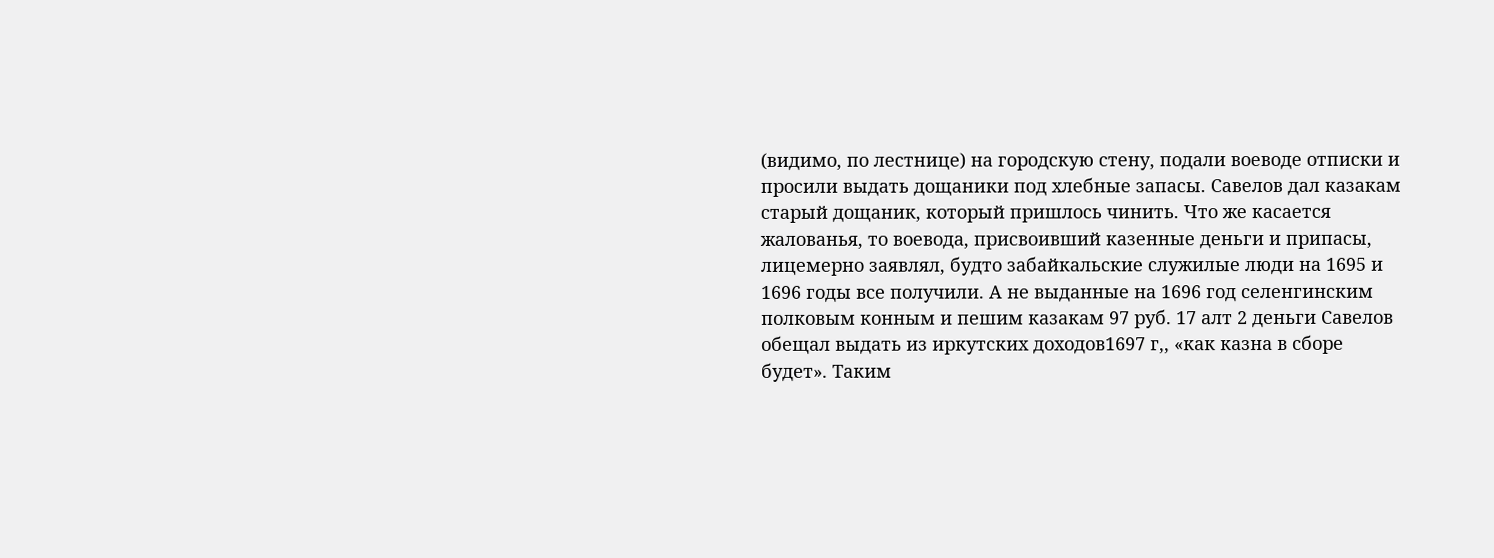(видимо, по лестнице) на городскую стену, подали воеводе отписки и просили выдать дощаники под хлебные запасы. Савелов дал казакам старый дощаник, который пришлось чинить. Что же касается жалованья, то воевода, присвоивший казенные деньги и припасы, лицемерно заявлял, будто забайкальские служилые люди на 1695 и 1696 годы все получили. А не выданные на 1696 год селенгинским полковым конным и пешим казакам 97 руб. 17 алт 2 деньги Савелов обещал выдать из иркутских доходов1697 г,, «как казна в сборе будет». Таким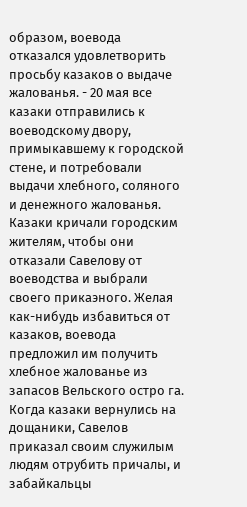образом, воевода отказался удовлетворить просьбу казаков о выдаче жалованья. - 20 мая все казаки отправились к воеводскому двору, примыкавшему к городской стене, и потребовали выдачи хлебного, соляного и денежного жалованья. Казаки кричали городским жителям, чтобы они отказали Савелову от воеводства и выбрали своего прикаэного. Желая как-нибудь избавиться от казаков, воевода предложил им получить хлебное жалованье из запасов Вельского остро га. Когда казаки вернулись на дощаники, Савелов приказал своим служилым людям отрубить причалы, и забайкальцы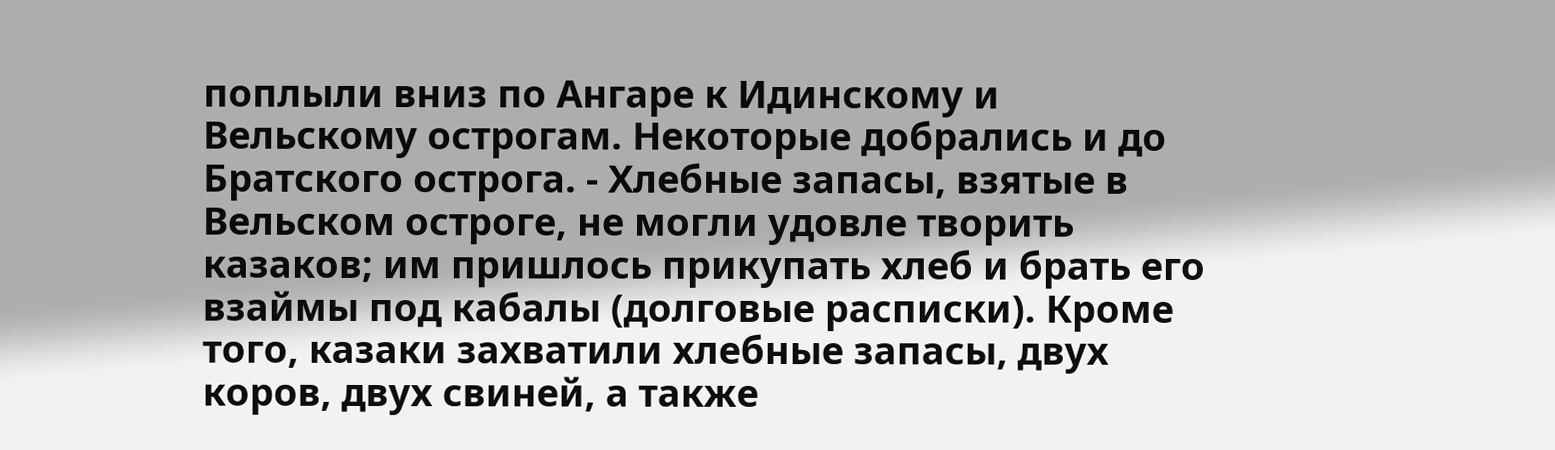поплыли вниз по Ангаре к Идинскому и Вельскому острогам. Некоторые добрались и до Братского острога. - Хлебные запасы, взятые в Вельском остроге, не могли удовле творить казаков; им пришлось прикупать хлеб и брать его взаймы под кабалы (долговые расписки). Кроме того, казаки захватили хлебные запасы, двух коров, двух свиней, а также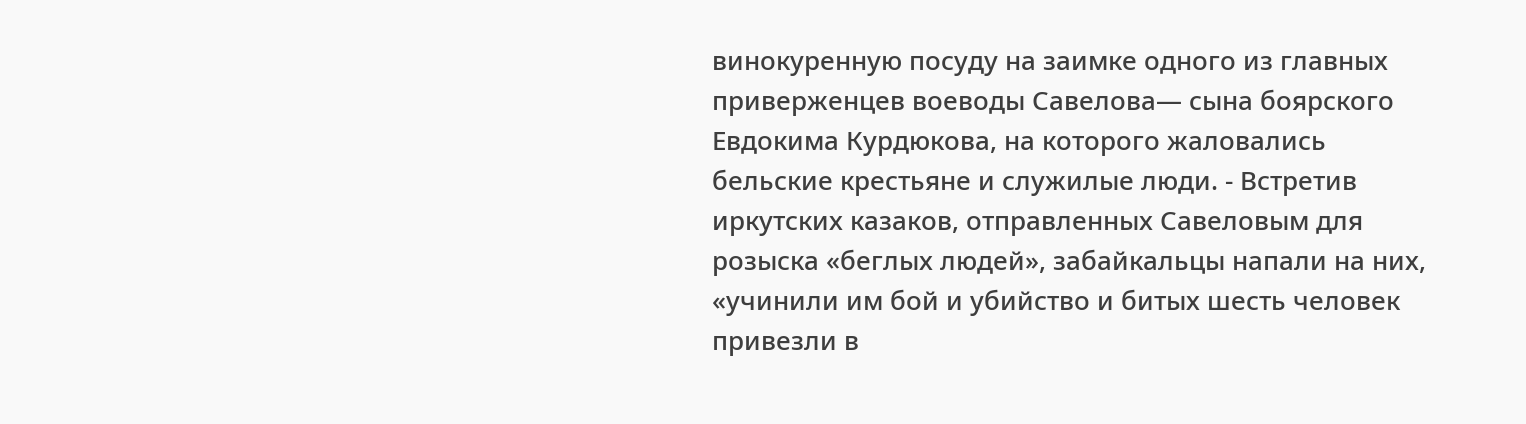винокуренную посуду на заимке одного из главных приверженцев воеводы Савелова— сына боярского Евдокима Курдюкова, на которого жаловались бельские крестьяне и служилые люди. - Встретив иркутских казаков, отправленных Савеловым для розыска «беглых людей», забайкальцы напали на них, «учинили им бой и убийство и битых шесть человек привезли в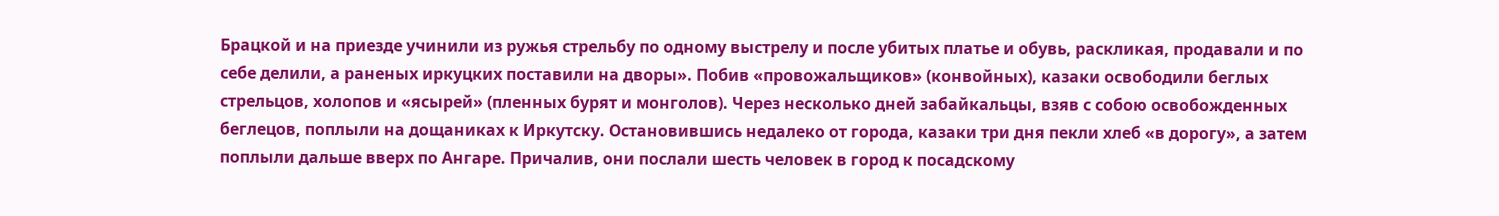Брацкой и на приезде учинили из ружья стрельбу по одному выстрелу и после убитых платье и обувь, раскликая, продавали и по себе делили, а раненых иркуцких поставили на дворы». Побив «провожальщиков» (конвойных), казаки освободили беглых стрельцов, холопов и «ясырей» (пленных бурят и монголов). Через несколько дней забайкальцы, взяв с собою освобожденных беглецов, поплыли на дощаниках к Иркутску. Остановившись недалеко от города, казаки три дня пекли хлеб «в дорогу», а затем поплыли дальше вверх по Ангаре. Причалив, они послали шесть человек в город к посадскому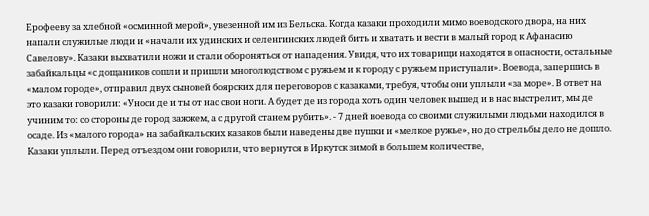Ерофееву за хлебной «осминной мерой», увезенной им из Бельска. Когда казаки проходили мимо воеводского двора, на них напали служилые люди и «начали их удинских и селенгинских людей бить и хватать и вести в малый город к Афанасию Савелову». Казаки выхватили ножи и стали обороняться от нападения. Увидя, что их товарищи находятся в опасности, остальные забайкальцы «с дощаников сошли и пришли многолюдством с ружьем и к городу с ружьем приступали». Воевода, запершись в «малом городе», отправил двух сыновей боярских для переговоров с казаками, требуя, чтобы они уплыли «за море». В ответ на это казаки говорили: «Уноси де и ты от нас свои ноги. А будет де из города хоть один человек вышед и в нас выстрелит, мы де учиним то: со стороны де город зажжем, а с другой станем рубить». - 7 дней воевода со своими служилыми людьми находился в осаде. Из «малого города» на забайкальских казаков были наведены две пушки и «мелкое ружье», но до стрельбы дело не дошло. Казаки уплыли. Перед отъездом они говорили, что вернутся в Иркутск зимой в большем количестве,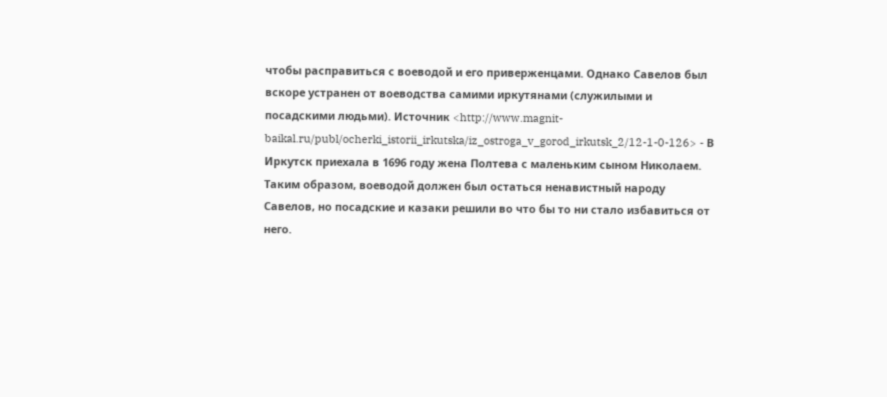чтобы расправиться с воеводой и его приверженцами. Однако Савелов был вскоре устранен от воеводства самими иркутянами (служилыми и посадскими людьми). Источник <http://www.magnit-baikal.ru/publ/ocherki_istorii_irkutska/iz_ostroga_v_gorod_irkutsk_2/12-1-0-126> - В Иркутск приехала в 1696 году жена Полтева с маленьким сыном Николаем. Таким образом, воеводой должен был остаться ненавистный народу Савелов, но посадские и казаки решили во что бы то ни стало избавиться от него.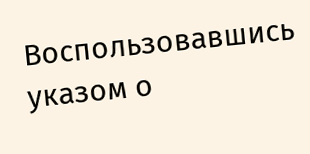Воспользовавшись указом о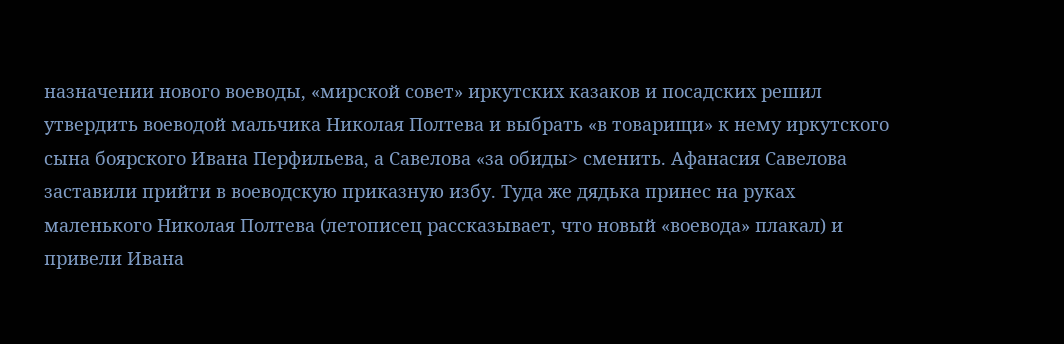назначении нового воеводы, «мирской совет» иркутских казаков и посадских решил утвердить воеводой мальчика Николая Полтева и выбрать «в товарищи» к нему иркутского сына боярского Ивана Перфильева, а Савелова «за обиды> сменить. Афанасия Савелова заставили прийти в воеводскую приказную избу. Туда же дядька принес на руках маленького Николая Полтева (летописец рассказывает, что новый «воевода» плакал) и привели Ивана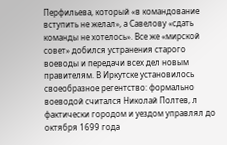Перфильева, который «в командование вступить не желал», а Савелову «сдать команды не хотелось». Все же «мирской совет» добился устранения старого воеводы и передачи всех дел новым правителям. В Иркутске установилось своеобразное регентство: формально воеводой считался Николай Полтев, л фактически городом и уездом управлял до октября 1699 года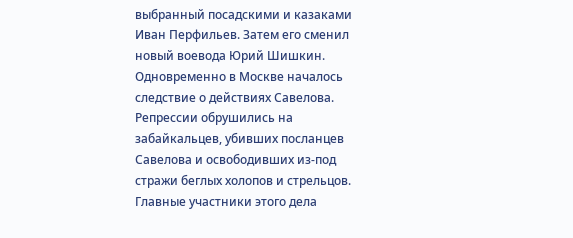выбранный посадскими и казаками Иван Перфильев. Затем его сменил новый воевода Юрий Шишкин. Одновременно в Москве началось следствие о действиях Савелова. Репрессии обрушились на забайкальцев, убивших посланцев Савелова и освободивших из-под стражи беглых холопов и стрельцов. Главные участники этого дела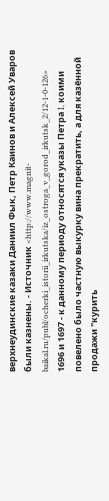верхнеудинские казаки Даниил Фык, Петр Каинов и Алексей Уваров были казнены. - Источник <http://www.magnit-baikal.ru/publ/ocherki_istorii_irkutska/iz_ostroga_v_gorod_irkutsk_2/12-1-0-126>
1696 и 1697 - к данному периоду относятся указы Петра I, коими повелено было частную выкурку вина прекратить, а для казённой продажи "курить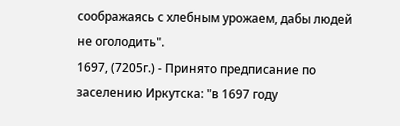соображаясь с хлебным урожаем, дабы людей не оголодить".
1697, (7205г.) - Принято предписание по заселению Иркутска: "в 1697 году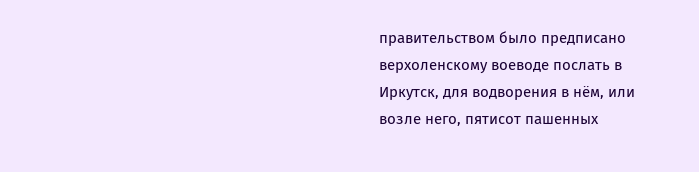правительством было предписано верхоленскому воеводе послать в Иркутск, для водворения в нём, или возле него, пятисот пашенных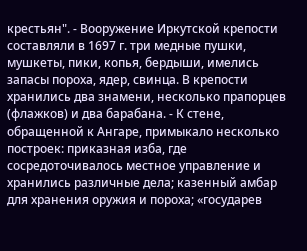крестьян". - Вооружение Иркутской крепости составляли в 1697 г. три медные пушки, мушкеты, пики, копья, бердыши, имелись запасы пороха, ядер, свинца. В крепости хранились два знамени, несколько прапорцев (флажков) и два барабана. - К стене, обращенной к Ангаре, примыкало несколько построек: приказная изба, где сосредоточивалось местное управление и хранились различные дела; казенный амбар для хранения оружия и пороха; «государев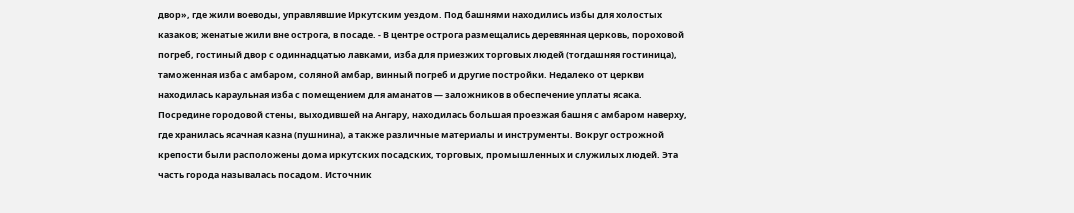двор», где жили воеводы, управлявшие Иркутским уездом. Под башнями находились избы для холостых казаков; женатые жили вне острога, в посаде. - В центре острога размещались деревянная церковь, пороховой погреб, гостиный двор с одиннадцатью лавками, изба для приезжих торговых людей (тогдашняя гостиница), таможенная изба с амбаром, соляной амбар, винный погреб и другие постройки. Недалеко от церкви находилась караульная изба с помещением для аманатов — заложников в обеспечение уплаты ясака. Посредине городовой стены, выходившей на Ангару, находилась большая проезжая башня с амбаром наверху, где хранилась ясачная казна (пушнина), а также различные материалы и инструменты. Вокруг острожной крепости были расположены дома иркутских посадских, торговых, промышленных и служилых людей. Эта часть города называлась посадом. Источник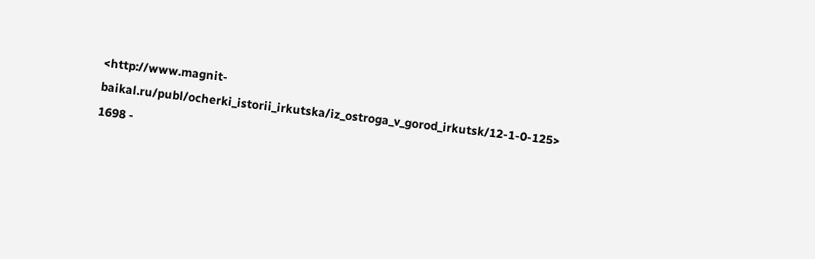<http://www.magnit-baikal.ru/publ/ocherki_istorii_irkutska/iz_ostroga_v_gorod_irkutsk/12-1-0-125>
1698 -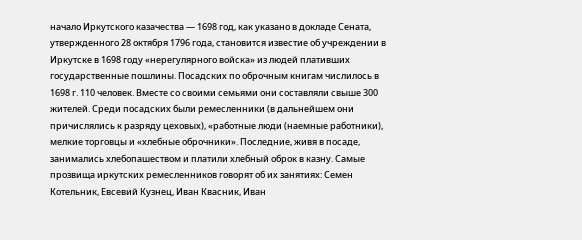начало Иркутского казачества — 1698 год, как указано в докладе Сената, утвержденного 28 октября 1796 года, становится известие об учреждении в Иркутске в 1698 году «нерегулярного войска» из людей плативших государственные пошлины. Посадских по оброчным книгам числилось в 1698 г. 110 человек. Вместе со своими семьями они составляли свыше 300 жителей. Среди посадских были ремесленники (в дальнейшем они причислялись к разряду цеховых), «работные люди (наемные работники), мелкие торговцы и «хлебные оброчники». Последние, живя в посаде, занимались хлебопашеством и платили хлебный оброк в казну. Самые прозвища иркутских ремесленников говорят об их занятиях: Семен Котельник, Евсевий Кузнец, Иван Квасник, Иван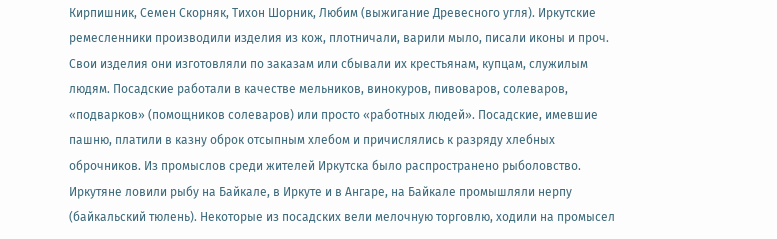Кирпишник, Семен Скорняк, Тихон Шорник, Любим (выжигание Древесного угля). Иркутские ремесленники производили изделия из кож, плотничали, варили мыло, писали иконы и проч. Свои изделия они изготовляли по заказам или сбывали их крестьянам, купцам, служилым людям. Посадские работали в качестве мельников, винокуров, пивоваров, солеваров, «подварков» (помощников солеваров) или просто «работных людей». Посадские, имевшие пашню, платили в казну оброк отсыпным хлебом и причислялись к разряду хлебных оброчников. Из промыслов среди жителей Иркутска было распространено рыболовство. Иркутяне ловили рыбу на Байкале, в Иркуте и в Ангаре, на Байкале промышляли нерпу (байкальский тюлень). Некоторые из посадских вели мелочную торговлю, ходили на промысел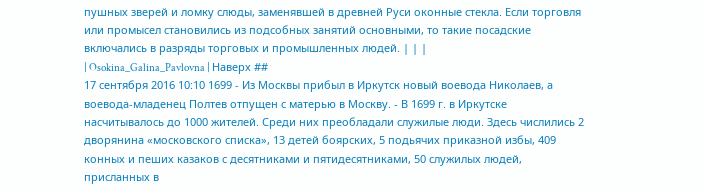пушных зверей и ломку слюды, заменявшей в древней Руси оконные стекла. Если торговля или промысел становились из подсобных занятий основными, то такие посадские включались в разряды торговых и промышленных людей. | | |
| Osokina_Galina_Pavlovna | Наверх ##
17 сентября 2016 10:10 1699 - Из Москвы прибыл в Иркутск новый воевода Николаев, а воевода-младенец Полтев отпущен с матерью в Москву. - В 1699 г. в Иркутске насчитывалось до 1000 жителей. Среди них преобладали служилые люди. Здесь числились 2 дворянина «московского списка», 13 детей боярских, 5 подьячих приказной избы, 409 конных и пеших казаков с десятниками и пятидесятниками, 50 служилых людей, присланных в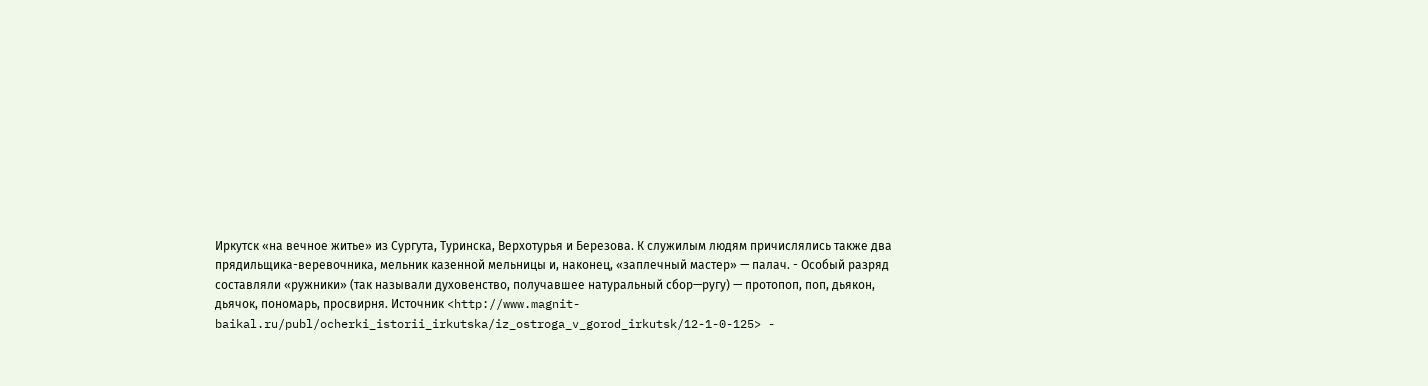Иркутск «на вечное житье» из Сургута, Туринска, Верхотурья и Березова. К служилым людям причислялись также два прядильщика-веревочника, мельник казенной мельницы и, наконец, «заплечный мастер» — палач. - Особый разряд составляли «ружники» (так называли духовенство, получавшее натуральный сбор—ругу) — протопоп, поп, дьякон, дьячок, пономарь, просвирня. Источник <http://www.magnit-baikal.ru/publ/ocherki_istorii_irkutska/iz_ostroga_v_gorod_irkutsk/12-1-0-125> -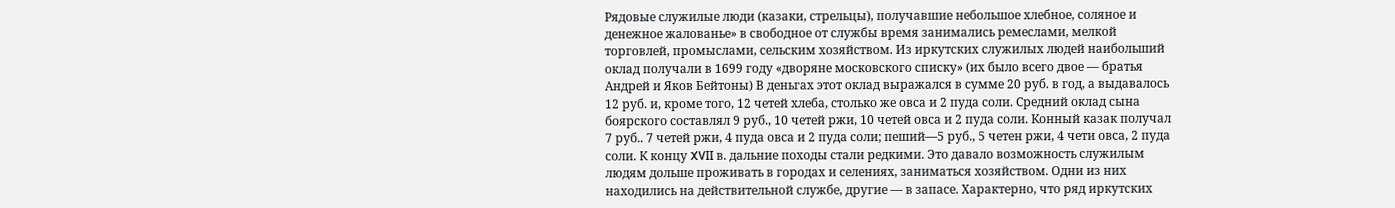Рядовые служилые люди (казаки, стрельцы), получавшие небольшое хлебное, соляное и денежное жалованье» в свободное от службы время занимались ремеслами, мелкой торговлей, промыслами, сельским хозяйством. Из иркутских служилых людей наибольший оклад получали в 1699 году «дворяне московского списку» (их было всего двое — братья Андрей и Яков Бейтоны) В деньгах этот оклад выражался в сумме 20 руб. в год, а выдавалось 12 руб. и, кроме того, 12 четей хлеба, столько же овса и 2 пуда соли. Средний оклад сына боярского составлял 9 руб., 10 четей ржи, 10 четей овса и 2 пуда соли. Конный казак получал 7 руб.. 7 четей ржи, 4 пуда овса и 2 пуда соли; пеший—5 руб., 5 четен ржи, 4 чети овса, 2 пуда соли. К концу XVII в. дальние походы стали редкими. Это давало возможность служилым людям дольше проживать в городах и селениях, заниматься хозяйством. Одни из них находились на действительной службе, другие — в запасе. Характерно, что ряд иркутских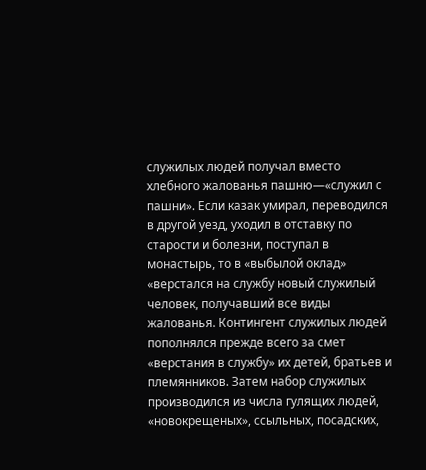служилых людей получал вместо хлебного жалованья пашню—«служил с пашни». Если казак умирал, переводился в другой уезд, уходил в отставку по старости и болезни, поступал в монастырь, то в «выбылой оклад» «верстался на службу новый служилый человек, получавший все виды жалованья. Контингент служилых людей пополнялся прежде всего за смет «верстания в службу» их детей, братьев и племянников. Затем набор служилых производился из числа гулящих людей, «новокрещеных», ссыльных, посадских,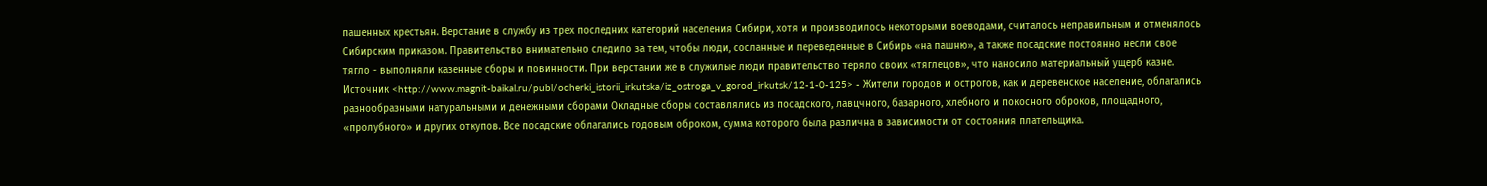пашенных крестьян. Верстание в службу из трех последних категорий населения Сибири, хотя и производилось некоторыми воеводами, считалось неправильным и отменялось Сибирским приказом. Правительство внимательно следило за тем, чтобы люди, сосланные и переведенные в Сибирь «на пашню», а также посадские постоянно несли свое тягло - выполняли казенные сборы и повинности. При верстании же в служилые люди правительство теряло своих «тяглецов», что наносило материальный ущерб казне. Источник <http://www.magnit-baikal.ru/publ/ocherki_istorii_irkutska/iz_ostroga_v_gorod_irkutsk/12-1-0-125> - Жители городов и острогов, как и деревенское население, облагались разнообразными натуральными и денежными сборами Окладные сборы составлялись из посадского, лавцчного, базарного, хлебного и покосного оброков, площадного, «пролубного» и других откупов. Все посадские облагались годовым оброком, сумма которого была различна в зависимости от состояния плательщика.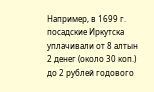Например, в 1699 г. посадские Иркутска уплачивали от 8 алтын 2 денег (около 30 коп.) до 2 рублей годового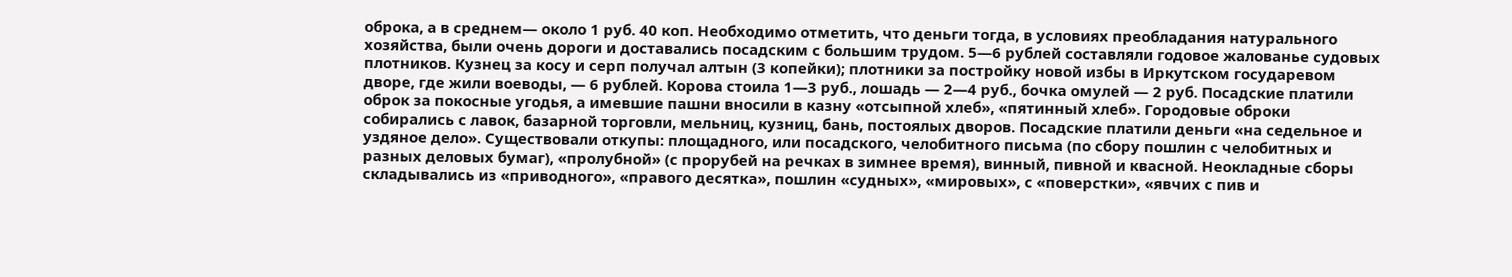оброка, а в среднем— около 1 руб. 40 коп. Необходимо отметить, что деньги тогда, в условиях преобладания натурального хозяйства, были очень дороги и доставались посадским с большим трудом. 5—6 рублей составляли годовое жалованье судовых плотников. Кузнец за косу и серп получал алтын (3 копейки); плотники за постройку новой избы в Иркутском государевом дворе, где жили воеводы, — 6 рублей. Корова стоила 1—3 руб., лошадь — 2—4 руб., бочка омулей — 2 руб. Посадские платили оброк за покосные угодья, а имевшие пашни вносили в казну «отсыпной хлеб», «пятинный хлеб». Городовые оброки собирались с лавок, базарной торговли, мельниц, кузниц, бань, постоялых дворов. Посадские платили деньги «на седельное и уздяное дело». Существовали откупы: площадного, или посадского, челобитного письма (по сбору пошлин с челобитных и разных деловых бумаг), «пролубной» (с прорубей на речках в зимнее время), винный, пивной и квасной. Неокладные сборы складывались из «приводного», «правого десятка», пошлин «судных», «мировых», с «поверстки», «явчих с пив и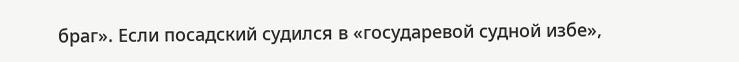браг». Если посадский судился в «государевой судной избе»,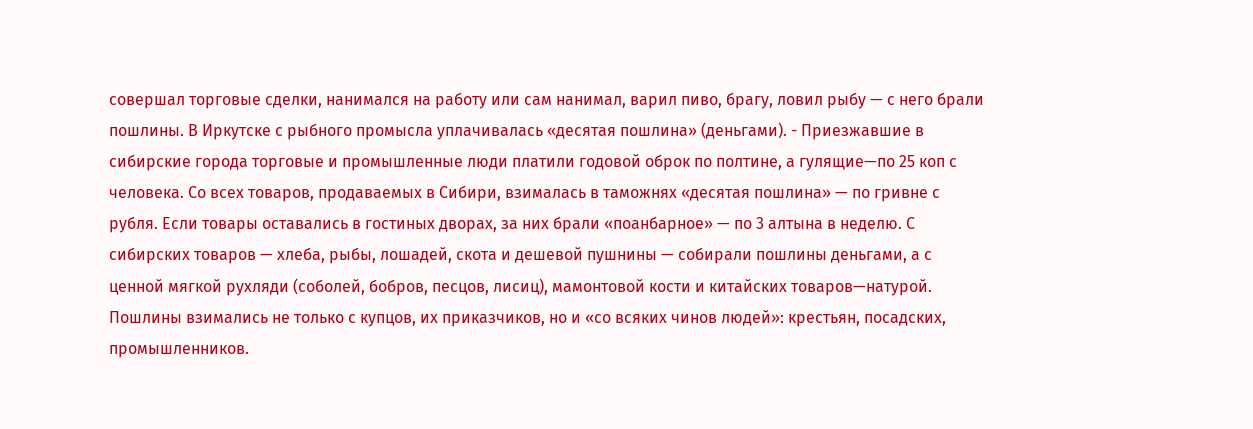совершал торговые сделки, нанимался на работу или сам нанимал, варил пиво, брагу, ловил рыбу — с него брали пошлины. В Иркутске с рыбного промысла уплачивалась «десятая пошлина» (деньгами). - Приезжавшие в сибирские города торговые и промышленные люди платили годовой оброк по полтине, а гулящие—по 25 коп с человека. Со всех товаров, продаваемых в Сибири, взималась в таможнях «десятая пошлина» — по гривне с рубля. Если товары оставались в гостиных дворах, за них брали «поанбарное» — по 3 алтына в неделю. С сибирских товаров — хлеба, рыбы, лошадей, скота и дешевой пушнины — собирали пошлины деньгами, а с ценной мягкой рухляди (соболей, бобров, песцов, лисиц), мамонтовой кости и китайских товаров—натурой. Пошлины взимались не только с купцов, их приказчиков, но и «со всяких чинов людей»: крестьян, посадских, промышленников.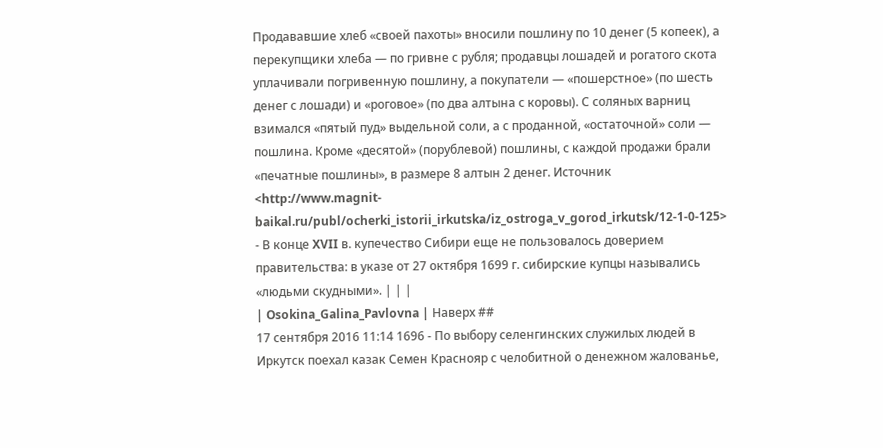Продававшие хлеб «своей пахоты» вносили пошлину по 10 денег (5 копеек), а перекупщики хлеба — по гривне с рубля; продавцы лошадей и рогатого скота уплачивали погривенную пошлину, а покупатели — «пошерстное» (по шесть денег с лошади) и «роговое» (по два алтына с коровы). С соляных варниц взимался «пятый пуд» выдельной соли, а с проданной, «остаточной» соли — пошлина. Кроме «десятой» (порублевой) пошлины, с каждой продажи брали «печатные пошлины», в размере 8 алтын 2 денег. Источник <http://www.magnit-baikal.ru/publ/ocherki_istorii_irkutska/iz_ostroga_v_gorod_irkutsk/12-1-0-125> - В конце XVII в. купечество Сибири еще не пользовалось доверием правительства: в указе от 27 октября 1699 г. сибирские купцы назывались «людьми скудными». | | |
| Osokina_Galina_Pavlovna | Наверх ##
17 сентября 2016 11:14 1696 - По выбору селенгинских служилых людей в Иркутск поехал казак Семен Краснояр с челобитной о денежном жалованье,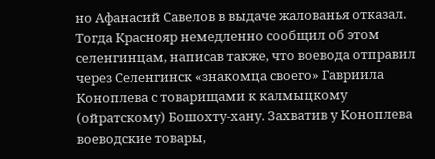но Афанасий Савелов в выдаче жалованья отказал. Тогда Краснояр немедленно сообщил об этом селенгинцам, написав также, что воевода отправил через Селенгинск «знакомца своего» Гавриила Коноплева с товарищами к калмыцкому (ойратскому) Бошохту-хану. Захватив у Коноплева воеводские товары,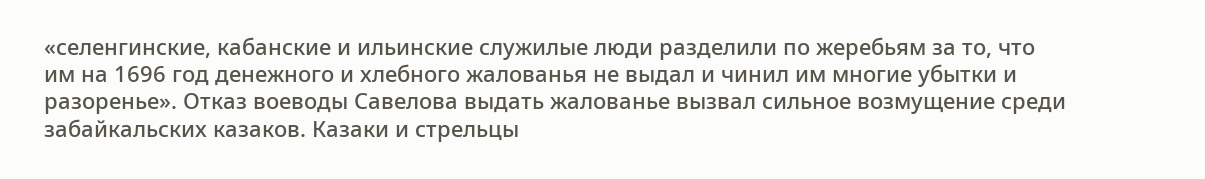«селенгинские, кабанские и ильинские служилые люди разделили по жеребьям за то, что им на 1696 год денежного и хлебного жалованья не выдал и чинил им многие убытки и разоренье». Отказ воеводы Савелова выдать жалованье вызвал сильное возмущение среди забайкальских казаков. Казаки и стрельцы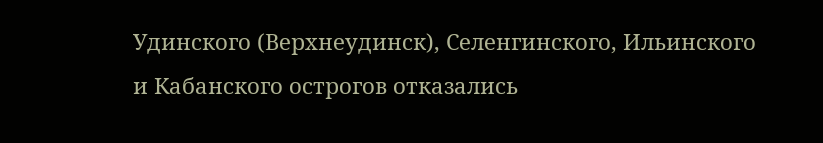Удинского (Верхнеудинск), Селенгинского, Ильинского и Кабанского острогов отказались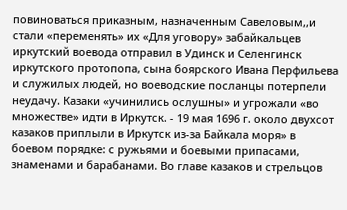повиноваться приказным, назначенным Савеловым,,и стали «переменять» их «Для уговору» забайкальцев иркутский воевода отправил в Удинск и Селенгинск иркутского протопопа, сына боярского Ивана Перфильева и служилых людей, но воеводские посланцы потерпели неудачу. Казаки «учинились ослушны» и угрожали «во множестве» идти в Иркутск. - 19 мая 1696 г. около двухсот казаков приплыли в Иркутск из-за Байкала моря» в боевом порядке: с ружьями и боевыми припасами, знаменами и барабанами. Во главе казаков и стрельцов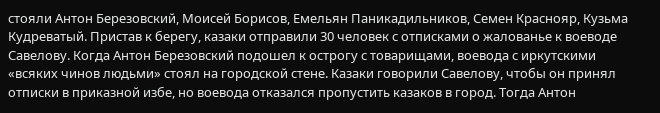стояли Антон Березовский, Моисей Борисов, Емельян Паникадильников, Семен Краснояр, Кузьма Кудреватый. Пристав к берегу, казаки отправили 30 человек с отписками о жалованье к воеводе Савелову. Когда Антон Березовский подошел к острогу с товарищами, воевода с иркутскими «всяких чинов людьми» стоял на городской стене. Казаки говорили Савелову, чтобы он принял отписки в приказной избе, но воевода отказался пропустить казаков в город. Тогда Антон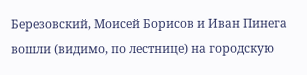Березовский, Моисей Борисов и Иван Пинега вошли (видимо, по лестнице) на городскую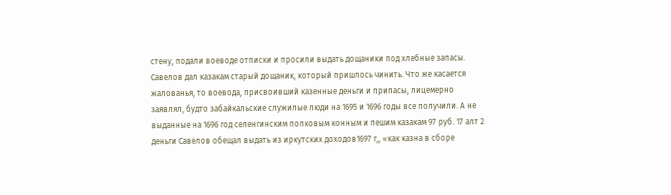стену, подали воеводе отписки и просили выдать дощаники под хлебные запасы. Савелов дал казакам старый дощаник, который пришлось чинить. Что же касается жалованья, то воевода, присвоивший казенные деньги и припасы, лицемерно заявлял, будто забайкальские служилые люди на 1695 и 1696 годы все получили. А не выданные на 1696 год селенгинским полковым конным и пешим казакам 97 руб. 17 алт 2 деньги Савелов обещал выдать из иркутских доходов1697 г,, «как казна в сборе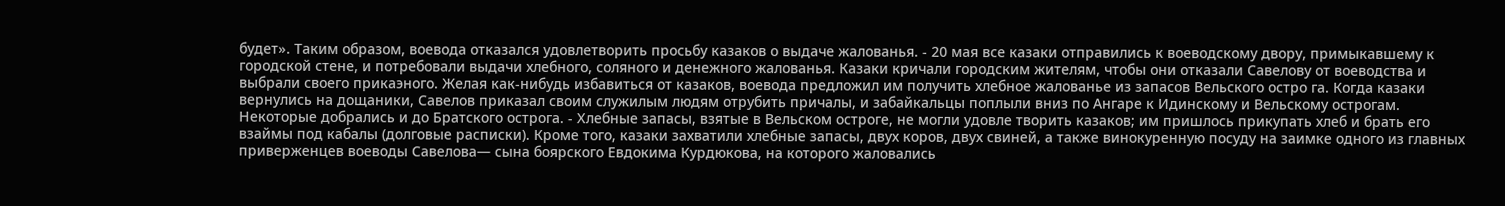будет». Таким образом, воевода отказался удовлетворить просьбу казаков о выдаче жалованья. - 20 мая все казаки отправились к воеводскому двору, примыкавшему к городской стене, и потребовали выдачи хлебного, соляного и денежного жалованья. Казаки кричали городским жителям, чтобы они отказали Савелову от воеводства и выбрали своего прикаэного. Желая как-нибудь избавиться от казаков, воевода предложил им получить хлебное жалованье из запасов Вельского остро га. Когда казаки вернулись на дощаники, Савелов приказал своим служилым людям отрубить причалы, и забайкальцы поплыли вниз по Ангаре к Идинскому и Вельскому острогам. Некоторые добрались и до Братского острога. - Хлебные запасы, взятые в Вельском остроге, не могли удовле творить казаков; им пришлось прикупать хлеб и брать его взаймы под кабалы (долговые расписки). Кроме того, казаки захватили хлебные запасы, двух коров, двух свиней, а также винокуренную посуду на заимке одного из главных приверженцев воеводы Савелова— сына боярского Евдокима Курдюкова, на которого жаловались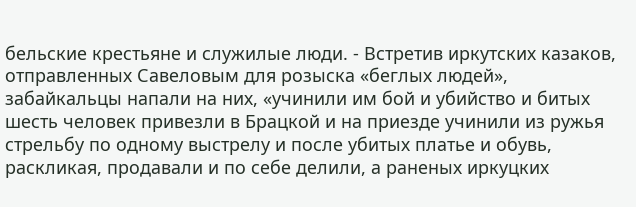бельские крестьяне и служилые люди. - Встретив иркутских казаков, отправленных Савеловым для розыска «беглых людей», забайкальцы напали на них, «учинили им бой и убийство и битых шесть человек привезли в Брацкой и на приезде учинили из ружья стрельбу по одному выстрелу и после убитых платье и обувь, раскликая, продавали и по себе делили, а раненых иркуцких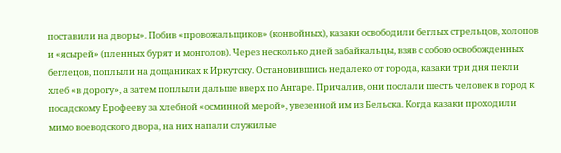поставили на дворы». Побив «провожальщиков» (конвойных), казаки освободили беглых стрельцов, холопов и «ясырей» (пленных бурят и монголов). Через несколько дней забайкальцы, взяв с собою освобожденных беглецов, поплыли на дощаниках к Иркутску. Остановившись недалеко от города, казаки три дня пекли хлеб «в дорогу», а затем поплыли дальше вверх по Ангаре. Причалив, они послали шесть человек в город к посадскому Ерофееву за хлебной «осминной мерой», увезенной им из Бельска. Когда казаки проходили мимо воеводского двора, на них напали служилые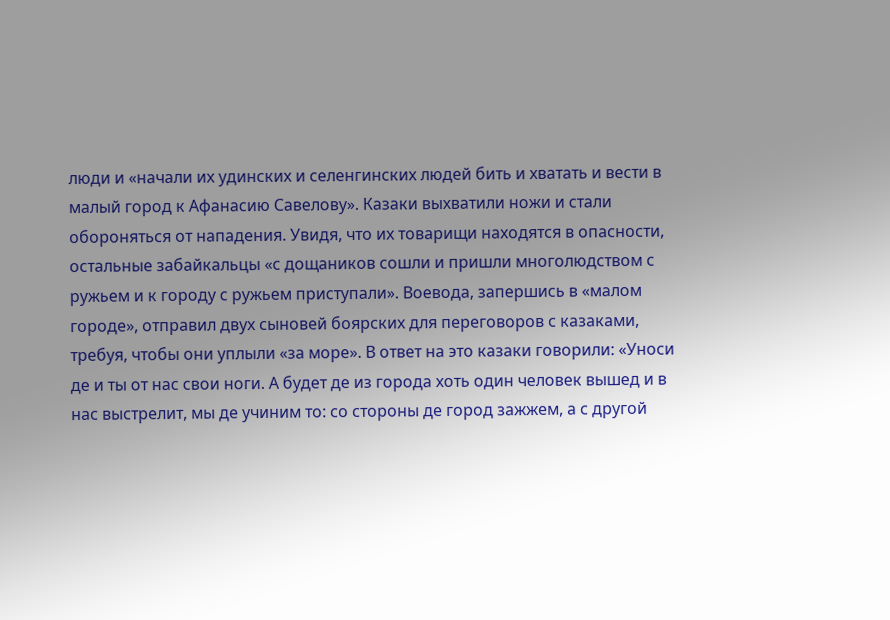люди и «начали их удинских и селенгинских людей бить и хватать и вести в малый город к Афанасию Савелову». Казаки выхватили ножи и стали обороняться от нападения. Увидя, что их товарищи находятся в опасности, остальные забайкальцы «с дощаников сошли и пришли многолюдством с ружьем и к городу с ружьем приступали». Воевода, запершись в «малом городе», отправил двух сыновей боярских для переговоров с казаками, требуя, чтобы они уплыли «за море». В ответ на это казаки говорили: «Уноси де и ты от нас свои ноги. А будет де из города хоть один человек вышед и в нас выстрелит, мы де учиним то: со стороны де город зажжем, а с другой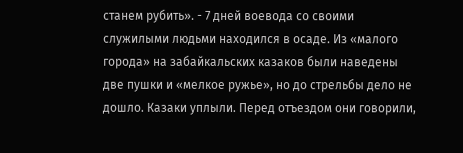станем рубить». - 7 дней воевода со своими служилыми людьми находился в осаде. Из «малого города» на забайкальских казаков были наведены две пушки и «мелкое ружье», но до стрельбы дело не дошло. Казаки уплыли. Перед отъездом они говорили,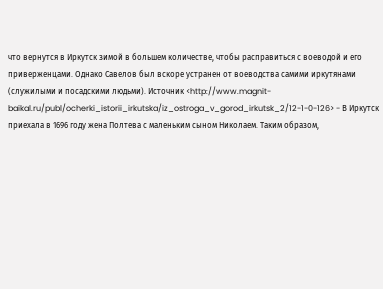что вернутся в Иркутск зимой в большем количестве, чтобы расправиться с воеводой и его приверженцами. Однако Савелов был вскоре устранен от воеводства самими иркутянами (служилыми и посадскими людьми). Источник <http://www.magnit-baikal.ru/publ/ocherki_istorii_irkutska/iz_ostroga_v_gorod_irkutsk_2/12-1-0-126> - В Иркутск приехала в 1696 году жена Полтева с маленьким сыном Николаем. Таким образом,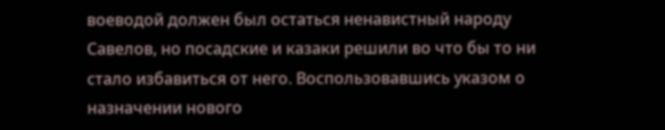воеводой должен был остаться ненавистный народу Савелов, но посадские и казаки решили во что бы то ни стало избавиться от него. Воспользовавшись указом о назначении нового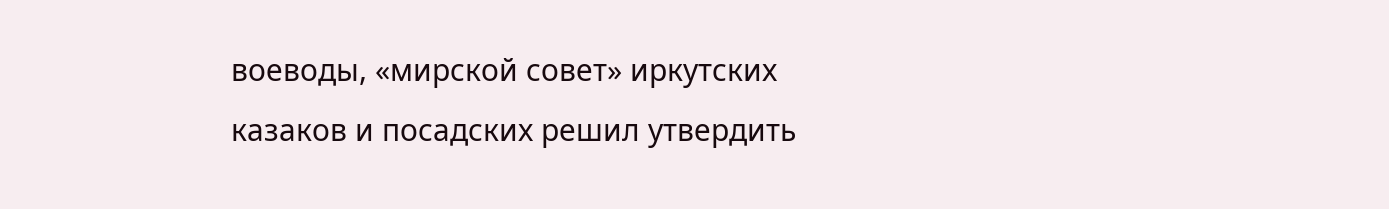воеводы, «мирской совет» иркутских казаков и посадских решил утвердить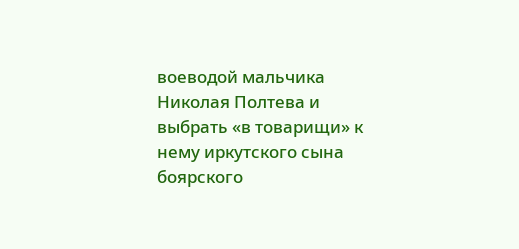воеводой мальчика Николая Полтева и выбрать «в товарищи» к нему иркутского сына боярского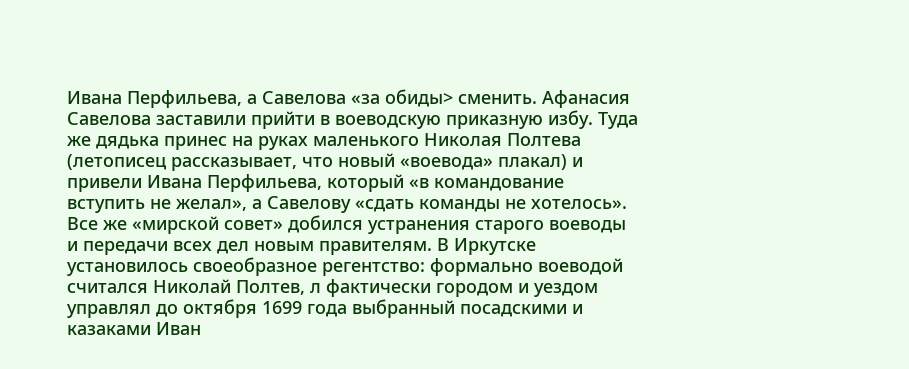Ивана Перфильева, а Савелова «за обиды> сменить. Афанасия Савелова заставили прийти в воеводскую приказную избу. Туда же дядька принес на руках маленького Николая Полтева (летописец рассказывает, что новый «воевода» плакал) и привели Ивана Перфильева, который «в командование вступить не желал», а Савелову «сдать команды не хотелось». Все же «мирской совет» добился устранения старого воеводы и передачи всех дел новым правителям. В Иркутске установилось своеобразное регентство: формально воеводой считался Николай Полтев, л фактически городом и уездом управлял до октября 1699 года выбранный посадскими и казаками Иван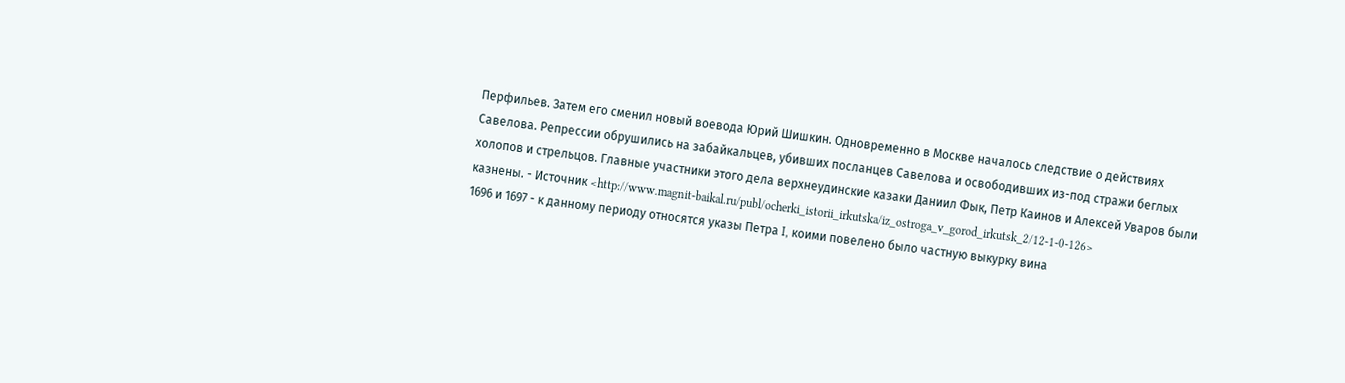Перфильев. Затем его сменил новый воевода Юрий Шишкин. Одновременно в Москве началось следствие о действиях Савелова. Репрессии обрушились на забайкальцев, убивших посланцев Савелова и освободивших из-под стражи беглых холопов и стрельцов. Главные участники этого дела верхнеудинские казаки Даниил Фык, Петр Каинов и Алексей Уваров были казнены. - Источник <http://www.magnit-baikal.ru/publ/ocherki_istorii_irkutska/iz_ostroga_v_gorod_irkutsk_2/12-1-0-126>
1696 и 1697 - к данному периоду относятся указы Петра I, коими повелено было частную выкурку вина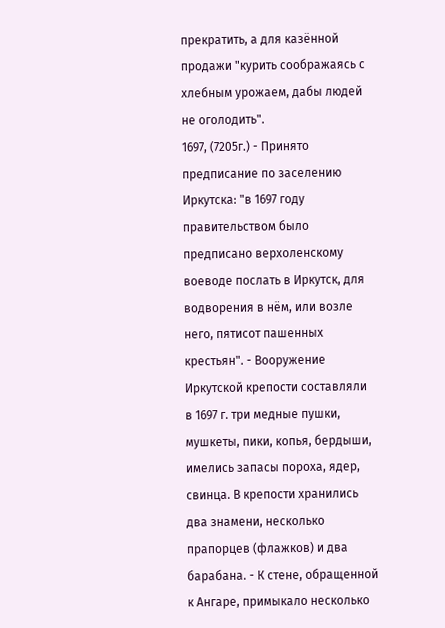прекратить, а для казённой продажи "курить соображаясь с хлебным урожаем, дабы людей не оголодить".
1697, (7205г.) - Принято предписание по заселению Иркутска: "в 1697 году правительством было предписано верхоленскому воеводе послать в Иркутск, для водворения в нём, или возле него, пятисот пашенных крестьян". - Вооружение Иркутской крепости составляли в 1697 г. три медные пушки, мушкеты, пики, копья, бердыши, имелись запасы пороха, ядер, свинца. В крепости хранились два знамени, несколько прапорцев (флажков) и два барабана. - К стене, обращенной к Ангаре, примыкало несколько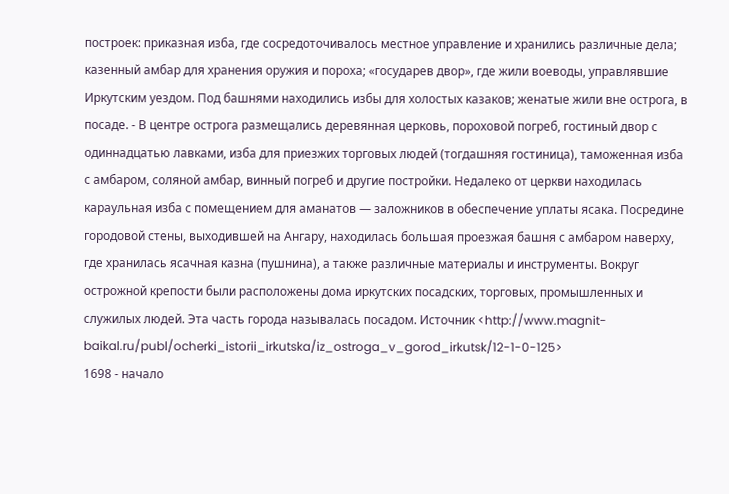построек: приказная изба, где сосредоточивалось местное управление и хранились различные дела; казенный амбар для хранения оружия и пороха; «государев двор», где жили воеводы, управлявшие Иркутским уездом. Под башнями находились избы для холостых казаков; женатые жили вне острога, в посаде. - В центре острога размещались деревянная церковь, пороховой погреб, гостиный двор с одиннадцатью лавками, изба для приезжих торговых людей (тогдашняя гостиница), таможенная изба с амбаром, соляной амбар, винный погреб и другие постройки. Недалеко от церкви находилась караульная изба с помещением для аманатов — заложников в обеспечение уплаты ясака. Посредине городовой стены, выходившей на Ангару, находилась большая проезжая башня с амбаром наверху, где хранилась ясачная казна (пушнина), а также различные материалы и инструменты. Вокруг острожной крепости были расположены дома иркутских посадских, торговых, промышленных и служилых людей. Эта часть города называлась посадом. Источник <http://www.magnit-baikal.ru/publ/ocherki_istorii_irkutska/iz_ostroga_v_gorod_irkutsk/12-1-0-125>
1698 - начало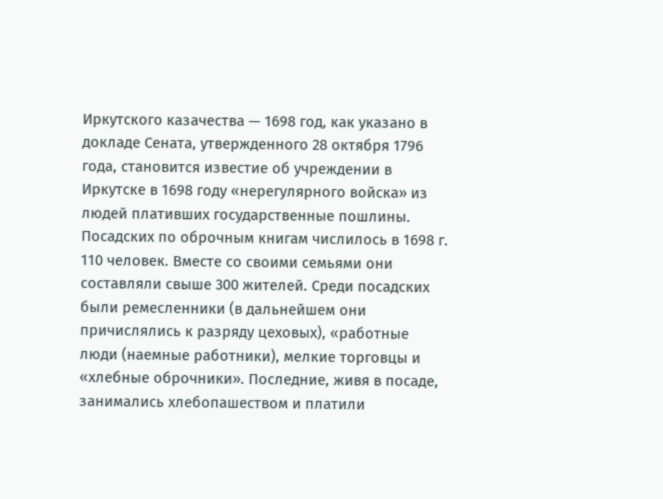Иркутского казачества — 1698 год, как указано в докладе Сената, утвержденного 28 октября 1796 года, становится известие об учреждении в Иркутске в 1698 году «нерегулярного войска» из людей плативших государственные пошлины. Посадских по оброчным книгам числилось в 1698 г. 110 человек. Вместе со своими семьями они составляли свыше 300 жителей. Среди посадских были ремесленники (в дальнейшем они причислялись к разряду цеховых), «работные люди (наемные работники), мелкие торговцы и «хлебные оброчники». Последние, живя в посаде, занимались хлебопашеством и платили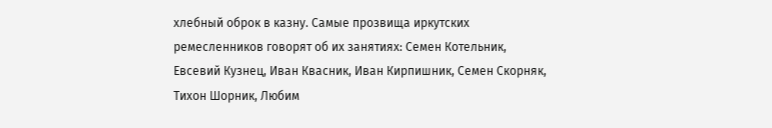хлебный оброк в казну. Самые прозвища иркутских ремесленников говорят об их занятиях: Семен Котельник, Евсевий Кузнец, Иван Квасник, Иван Кирпишник, Семен Скорняк, Тихон Шорник, Любим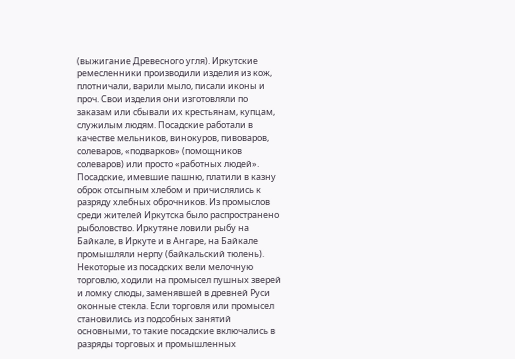(выжигание Древесного угля). Иркутские ремесленники производили изделия из кож, плотничали, варили мыло, писали иконы и проч. Свои изделия они изготовляли по заказам или сбывали их крестьянам, купцам, служилым людям. Посадские работали в качестве мельников, винокуров, пивоваров, солеваров, «подварков» (помощников солеваров) или просто «работных людей». Посадские, имевшие пашню, платили в казну оброк отсыпным хлебом и причислялись к разряду хлебных оброчников. Из промыслов среди жителей Иркутска было распространено рыболовство. Иркутяне ловили рыбу на Байкале, в Иркуте и в Ангаре, на Байкале промышляли нерпу (байкальский тюлень). Некоторые из посадских вели мелочную торговлю, ходили на промысел пушных зверей и ломку слюды, заменявшей в древней Руси оконные стекла. Если торговля или промысел становились из подсобных занятий основными, то такие посадские включались в разряды торговых и промышленных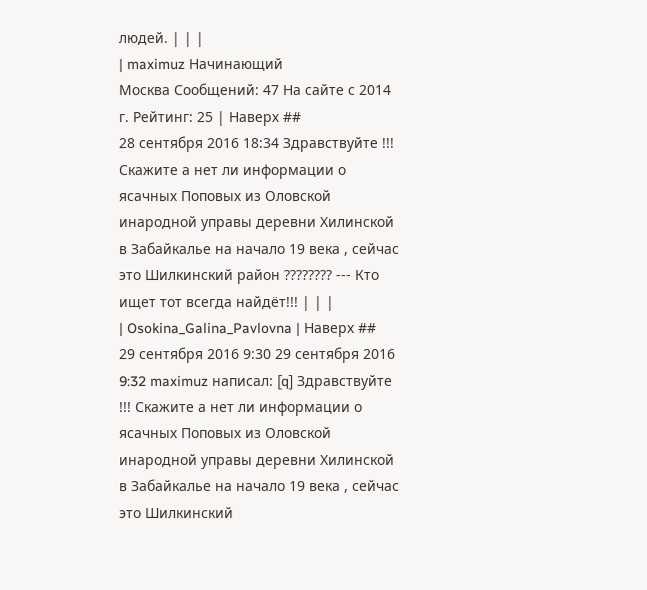людей. | | |
| maximuz Начинающий
Москва Сообщений: 47 На сайте с 2014 г. Рейтинг: 25 | Наверх ##
28 сентября 2016 18:34 Здравствуйте !!! Скажите а нет ли информации о ясачных Поповых из Оловской инародной управы деревни Хилинской в Забайкалье на начало 19 века , сейчас это Шилкинский район ???????? --- Кто ищет тот всегда найдёт!!! | | |
| Osokina_Galina_Pavlovna | Наверх ##
29 сентября 2016 9:30 29 сентября 2016 9:32 maximuz написал: [q] Здравствуйте !!! Скажите а нет ли информации о ясачных Поповых из Оловской инародной управы деревни Хилинской в Забайкалье на начало 19 века , сейчас это Шилкинский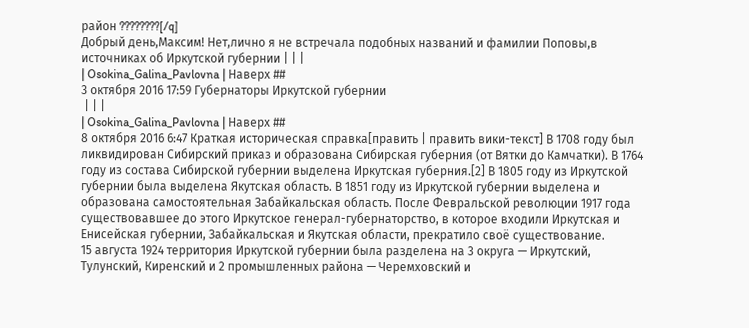район ????????[/q]
Добрый день,Максим! Нет,лично я не встречала подобных названий и фамилии Поповы,в источниках об Иркутской губернии | | |
| Osokina_Galina_Pavlovna | Наверх ##
3 октября 2016 17:59 Губернаторы Иркутской губернии
 | | |
| Osokina_Galina_Pavlovna | Наверх ##
8 октября 2016 6:47 Краткая историческая справка[править | править вики-текст] В 1708 году был ликвидирован Сибирский приказ и образована Сибирская губерния (от Вятки до Камчатки). В 1764 году из состава Сибирской губернии выделена Иркутская губерния.[2] В 1805 году из Иркутской губернии была выделена Якутская область. В 1851 году из Иркутской губернии выделена и образована самостоятельная Забайкальская область. После Февральской революции 1917 года существовавшее до этого Иркутское генерал-губернаторство, в которое входили Иркутская и Енисейская губернии, Забайкальская и Якутская области, прекратило своё существование.
15 августа 1924 территория Иркутской губернии была разделена на 3 округа — Иркутский, Тулунский, Киренский и 2 промышленных района — Черемховский и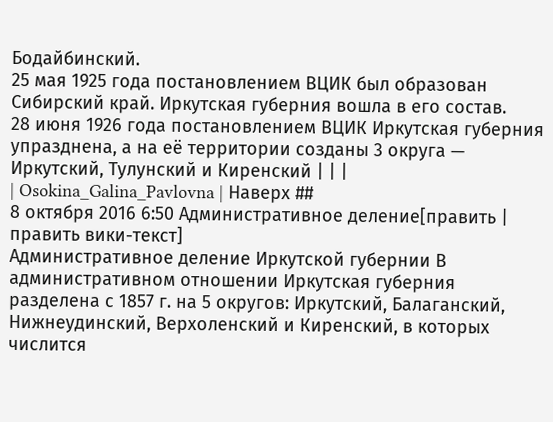Бодайбинский.
25 мая 1925 года постановлением ВЦИК был образован Сибирский край. Иркутская губерния вошла в его состав.
28 июня 1926 года постановлением ВЦИК Иркутская губерния упразднена, а на её территории созданы 3 округа — Иркутский, Тулунский и Киренский | | |
| Osokina_Galina_Pavlovna | Наверх ##
8 октября 2016 6:50 Административное деление[править | править вики-текст]
Административное деление Иркутской губернии В административном отношении Иркутская губерния разделена с 1857 г. на 5 округов: Иркутский, Балаганский, Нижнеудинский, Верхоленский и Киренский, в которых числится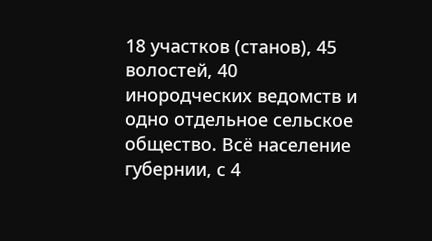18 участков (станов), 45 волостей, 40 инородческих ведомств и одно отдельное сельское общество. Всё население губернии, с 4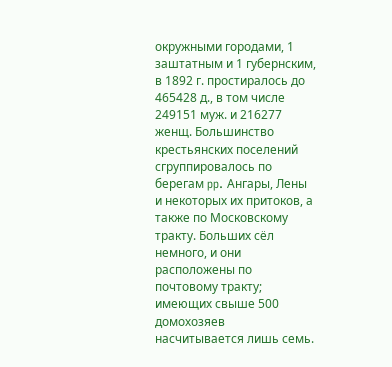окружными городами, 1 заштатным и 1 губернским, в 1892 г. простиралось до 465428 д., в том числе 249151 муж. и 216277 женщ. Большинство крестьянских поселений сгруппировалось по берегам pp. Ангары, Лены и некоторых их притоков, а также по Московскому тракту. Больших сёл немного, и они расположены по почтовому тракту; имеющих свыше 500 домохозяев насчитывается лишь семь.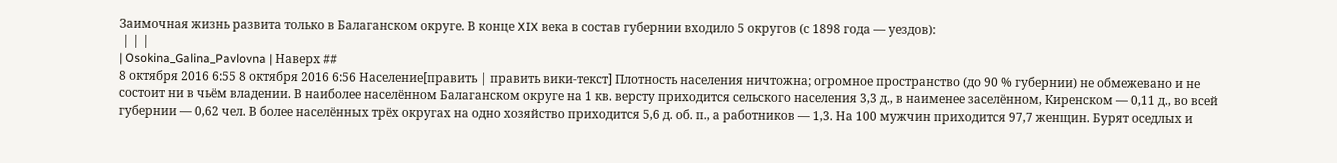Заимочная жизнь развита только в Балаганском округе. В конце XIX века в состав губернии входило 5 округов (с 1898 года — уездов):
 | | |
| Osokina_Galina_Pavlovna | Наверх ##
8 октября 2016 6:55 8 октября 2016 6:56 Население[править | править вики-текст] Плотность населения ничтожна; огромное пространство (до 90 % губернии) не обмежевано и не состоит ни в чьём владении. В наиболее населённом Балаганском округе на 1 кв. версту приходится сельского населения 3,3 д., в наименее заселённом, Киренском — 0,11 д., во всей губернии — 0,62 чел. В более населённых трёх округах на одно хозяйство приходится 5,6 д. об. п., а работников — 1,3. На 100 мужчин приходится 97,7 женщин. Бурят оседлых и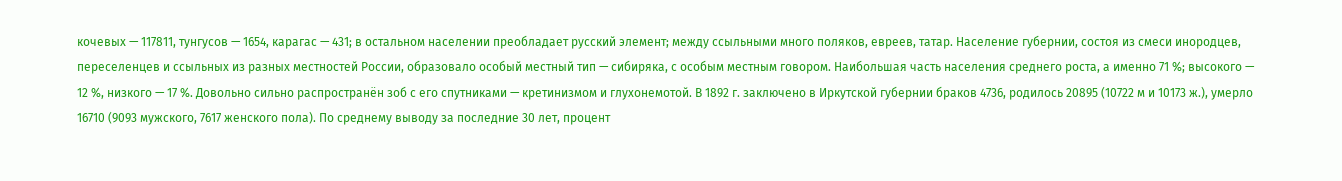кочевых — 117811, тунгусов — 1654, карагас — 431; в остальном населении преобладает русский элемент; между ссыльными много поляков, евреев, татар. Население губернии, состоя из смеси инородцев, переселенцев и ссыльных из разных местностей России, образовало особый местный тип — сибиряка, с особым местным говором. Наибольшая часть населения среднего роста, а именно 71 %; высокого — 12 %, низкого — 17 %. Довольно сильно распространён зоб с его спутниками — кретинизмом и глухонемотой. В 1892 г. заключено в Иркутской губернии браков 4736, родилось 20895 (10722 м и 10173 ж.), умерло 16710 (9093 мужского, 7617 женского пола). По среднему выводу за последние 30 лет, процент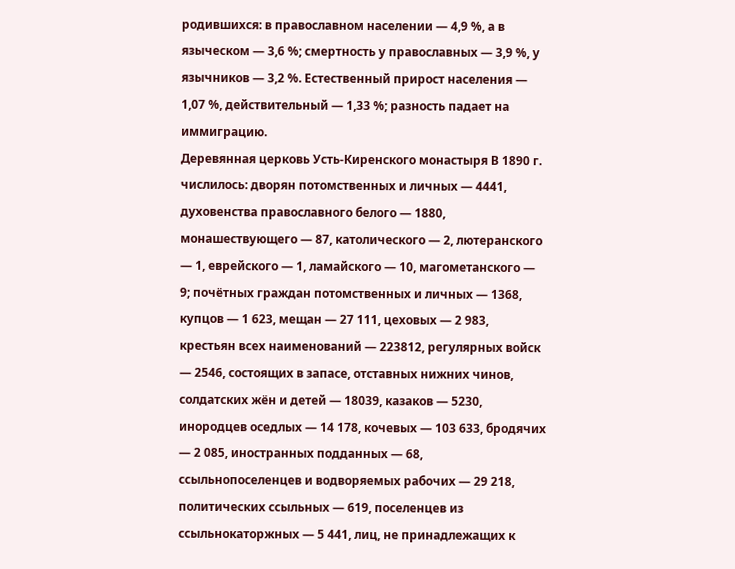родившихся: в православном населении — 4,9 %, а в языческом — 3,6 %; смертность у православных — 3,9 %, у язычников — 3,2 %. Естественный прирост населения — 1,07 %, действительный — 1,33 %; разность падает на иммиграцию.
Деревянная церковь Усть-Киренского монастыря В 1890 г. числилось: дворян потомственных и личных — 4441, духовенства православного белого — 1880, монашествующего — 87, католического — 2, лютеранского — 1, еврейского — 1, ламайского — 10, магометанского — 9; почётных граждан потомственных и личных — 1368, купцов — 1 623, мещан — 27 111, цеховых — 2 983, крестьян всех наименований — 223812, регулярных войск — 2546, состоящих в запасе, отставных нижних чинов, солдатских жён и детей — 18039, казаков — 5230, инородцев оседлых — 14 178, кочевых — 103 633, бродячих — 2 085, иностранных подданных — 68, ссыльнопоселенцев и водворяемых рабочих — 29 218, политических ссыльных — 619, поселенцев из ссыльнокаторжных — 5 441, лиц, не принадлежащих к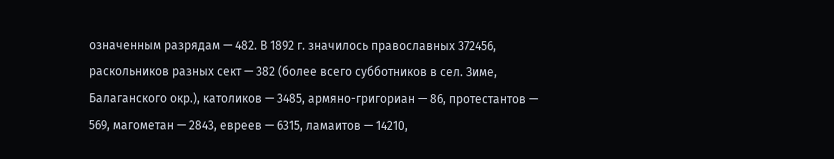означенным разрядам — 482. В 1892 г. значилось православных 372456, раскольников разных сект — 382 (более всего субботников в сел. Зиме, Балаганского окр.), католиков — 3485, армяно-григориан — 86, протестантов — 569, магометан — 2843, евреев — 6315, ламаитов — 14210,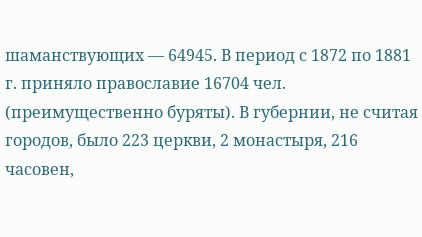шаманствующих — 64945. В период с 1872 по 1881 г. приняло православие 16704 чел. (преимущественно буряты). В губернии, не считая городов, было 223 церкви, 2 монастыря, 216 часовен,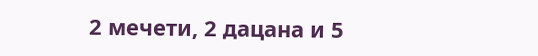2 мечети, 2 дацана и 5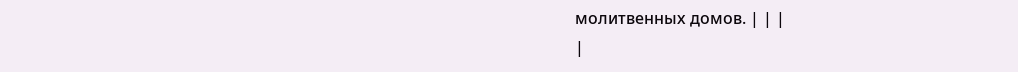молитвенных домов. | | |
|